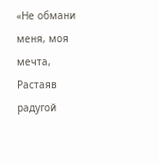«Не обмани меня, моя мечта,
Растаяв радугой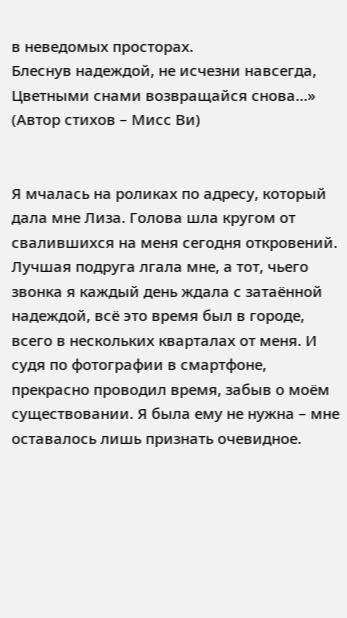в неведомых просторах.
Блеснув надеждой, не исчезни навсегда,
Цветными снами возвращайся снова…»
(Автор стихов – Мисс Ви)


Я мчалась на роликах по адресу, который дала мне Лиза. Голова шла кругом от
свалившихся на меня сегодня откровений. Лучшая подруга лгала мне, а тот, чьего звонка я каждый день ждала с затаённой надеждой, всё это время был в городе, всего в нескольких кварталах от меня. И судя по фотографии в смартфоне, прекрасно проводил время, забыв о моём существовании. Я была ему не нужна – мне оставалось лишь признать очевидное.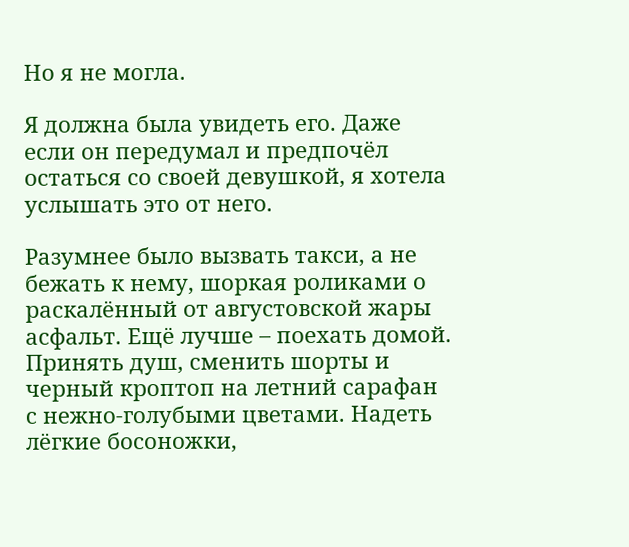Но я не могла.

Я должна была увидеть его. Даже если он передумал и предпочёл остаться со своей девушкой, я хотела услышать это от него.

Разумнее было вызвать такси, а не бежать к нему, шоркая роликами о раскалённый от августовской жары асфальт. Ещё лучше – поехать домой. Принять душ, сменить шорты и черный кроптоп на летний сарафан с нежно-голубыми цветами. Надеть лёгкие босоножки,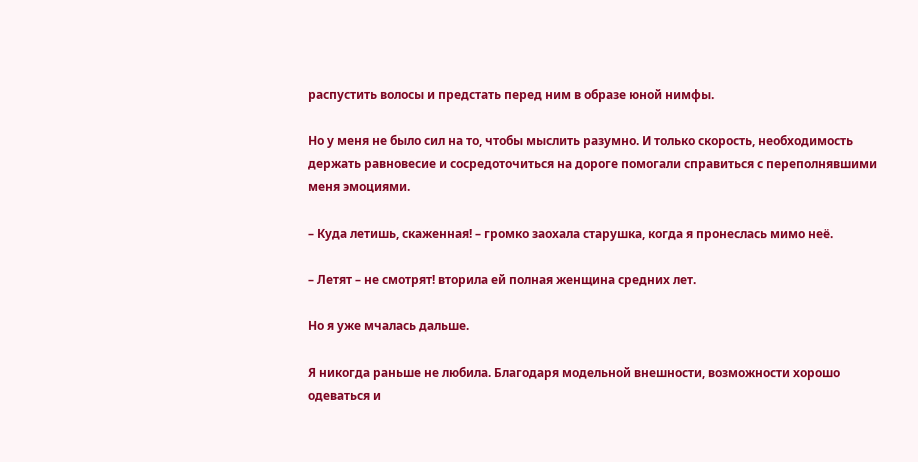распустить волосы и предстать перед ним в образе юной нимфы.

Но у меня не было сил на то, чтобы мыслить разумно. И только скорость, необходимость держать равновесие и сосредоточиться на дороге помогали справиться с переполнявшими меня эмоциями.

– Куда летишь, скаженная! – громко заохала старушка, когда я пронеслась мимо неё.

– Летят – не смотрят! вторила ей полная женщина средних лет.

Но я уже мчалась дальше.

Я никогда раньше не любила. Благодаря модельной внешности, возможности хорошо одеваться и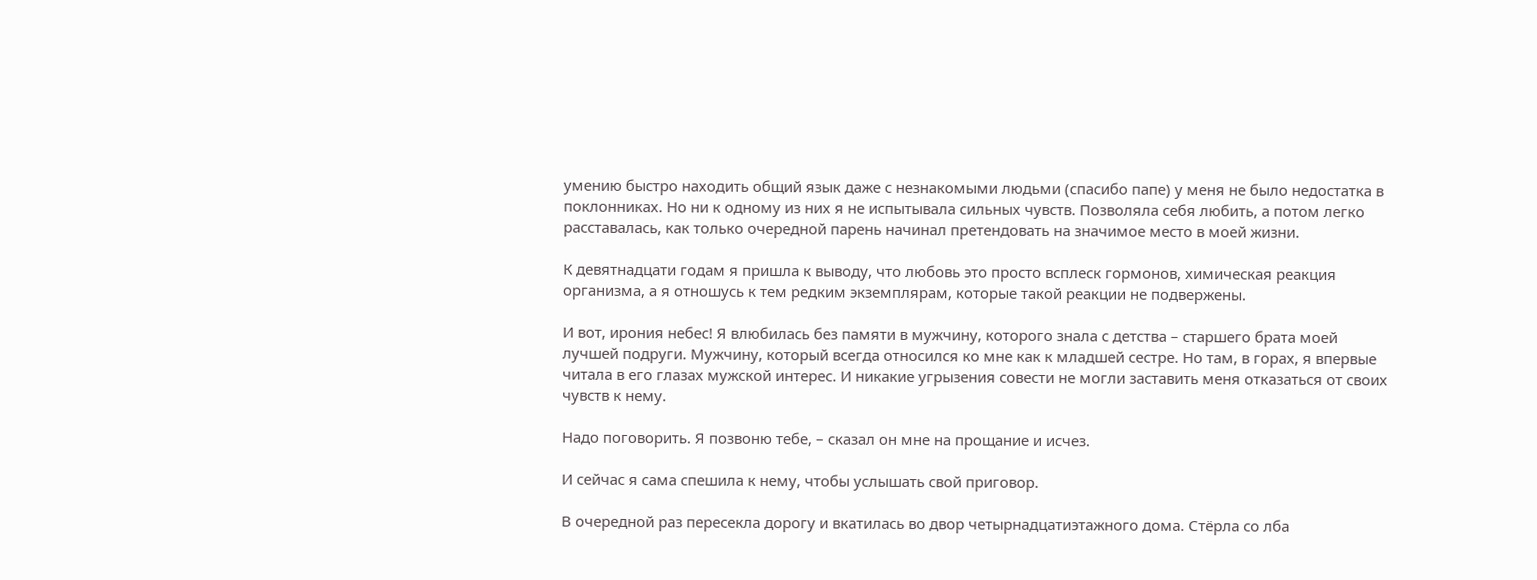умению быстро находить общий язык даже с незнакомыми людьми (спасибо папе) у меня не было недостатка в поклонниках. Но ни к одному из них я не испытывала сильных чувств. Позволяла себя любить, а потом легко расставалась, как только очередной парень начинал претендовать на значимое место в моей жизни.

К девятнадцати годам я пришла к выводу, что любовь это просто всплеск гормонов, химическая реакция организма, а я отношусь к тем редким экземплярам, которые такой реакции не подвержены.

И вот, ирония небес! Я влюбилась без памяти в мужчину, которого знала с детства – старшего брата моей лучшей подруги. Мужчину, который всегда относился ко мне как к младшей сестре. Но там, в горах, я впервые читала в его глазах мужской интерес. И никакие угрызения совести не могли заставить меня отказаться от своих чувств к нему.

Надо поговорить. Я позвоню тебе, – сказал он мне на прощание и исчез.

И сейчас я сама спешила к нему, чтобы услышать свой приговор.

В очередной раз пересекла дорогу и вкатилась во двор четырнадцатиэтажного дома. Стёрла со лба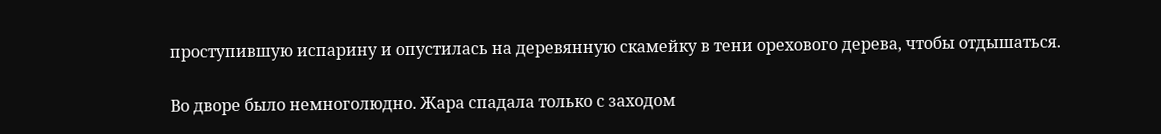проступившую испарину и опустилась на деревянную скамейку в тени орехового дерева, чтобы отдышаться.

Во дворе было немноголюдно. Жара спадала только с заходом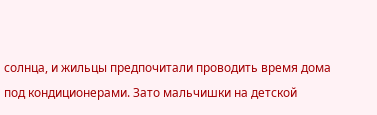солнца, и жильцы предпочитали проводить время дома под кондиционерами. Зато мальчишки на детской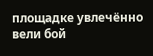площадке увлечённо вели бой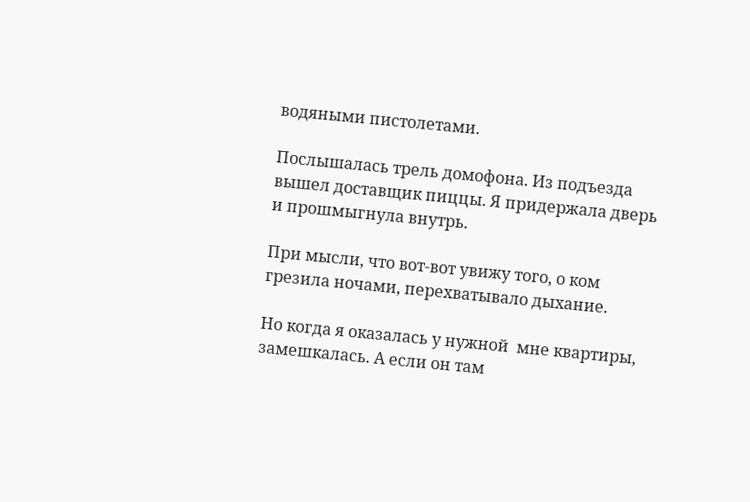водяными пистолетами.

Послышалась трель домофона. Из подъезда вышел доставщик пиццы. Я придержала дверь и прошмыгнула внутрь.

При мысли, что вот-вот увижу того, о ком грезила ночами, перехватывало дыхание.

Но когда я оказалась у нужной  мне квартиры, замешкалась. А если он там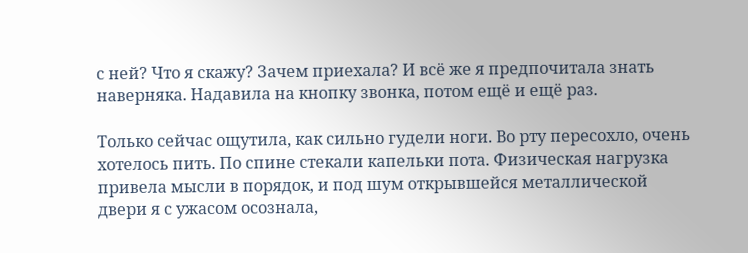с ней? Что я скажу? Зачем приехала? И всё же я предпочитала знать наверняка. Надавила на кнопку звонка, потом ещё и ещё раз.

Только сейчас ощутила, как сильно гудели ноги. Во рту пересохло, очень хотелось пить. По спине стекали капельки пота. Физическая нагрузка привела мысли в порядок, и под шум открывшейся металлической двери я с ужасом осознала,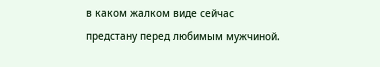в каком жалком виде сейчас предстану перед любимым мужчиной.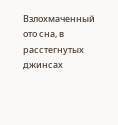Взлохмаченный ото сна, в расстегнутых джинсах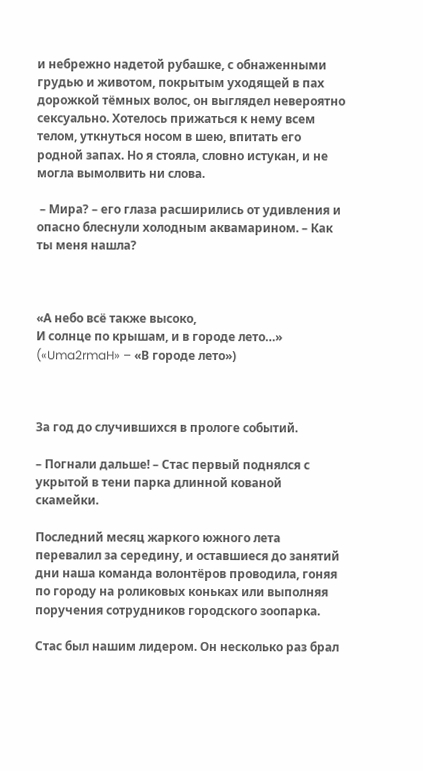и небрежно надетой рубашке, с обнаженными грудью и животом, покрытым уходящей в пах дорожкой тёмных волос, он выглядел невероятно сексуально. Хотелось прижаться к нему всем телом, уткнуться носом в шею, впитать его родной запах. Но я стояла, словно истукан, и не могла вымолвить ни слова.

 – Мира? – его глаза расширились от удивления и опасно блеснули холодным аквамарином. – Как ты меня нашла?



«А небо всё также высоко,
И солнце по крышам, и в городе лето…»
(«Uma2rmaH» – «В городе лето»)



За год до случившихся в прологе событий.

– Погнали дальше! – Стас первый поднялся с укрытой в тени парка длинной кованой скамейки.

Последний месяц жаркого южного лета перевалил за середину, и оставшиеся до занятий дни наша команда волонтёров проводила, гоняя по городу на роликовых коньках или выполняя поручения сотрудников городского зоопарка.

Стас был нашим лидером. Он несколько раз брал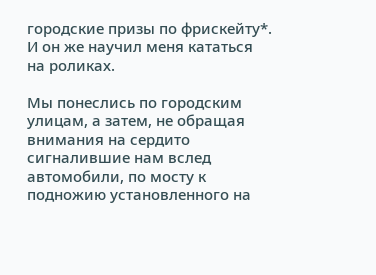городские призы по фрискейту*. И он же научил меня кататься на роликах.

Мы понеслись по городским улицам, а затем, не обращая внимания на сердито сигналившие нам вслед автомобили, по мосту к подножию установленного на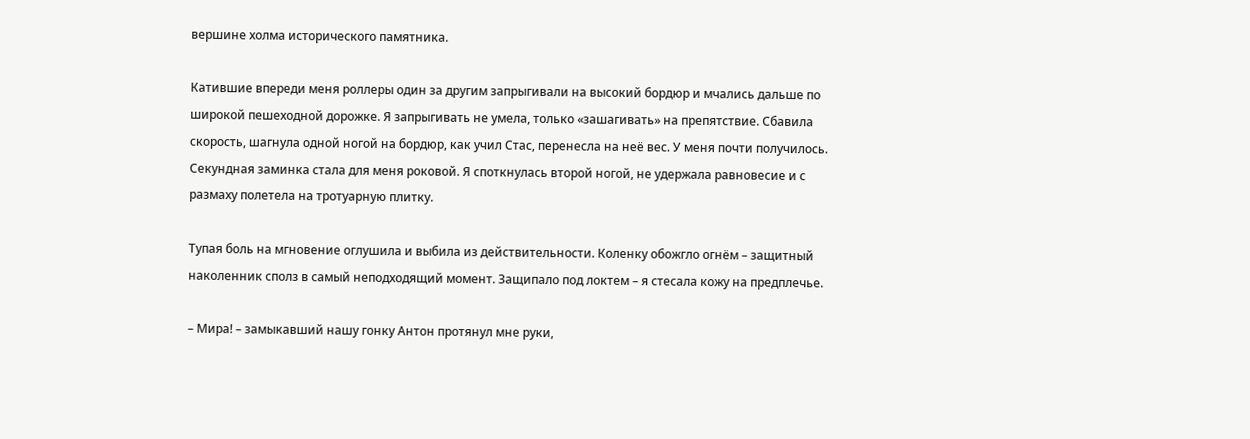вершине холма исторического памятника.

Катившие впереди меня роллеры один за другим запрыгивали на высокий бордюр и мчались дальше по широкой пешеходной дорожке. Я запрыгивать не умела, только «зашагивать» на препятствие. Сбавила скорость, шагнула одной ногой на бордюр, как учил Стас, перенесла на неё вес. У меня почти получилось. Секундная заминка стала для меня роковой. Я споткнулась второй ногой, не удержала равновесие и с размаху полетела на тротуарную плитку.

Тупая боль на мгновение оглушила и выбила из действительности. Коленку обожгло огнём – защитный наколенник сполз в самый неподходящий момент. Защипало под локтем – я стесала кожу на предплечье.

– Мира! – замыкавший нашу гонку Антон протянул мне руки,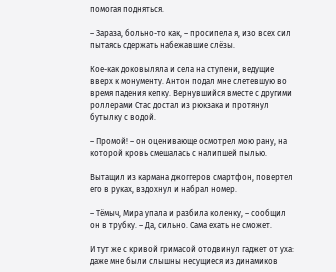помогая подняться.

– Зараза, больно-то как, – просипела я, изо всех сил пытаясь сдержать набежавшие слёзы.

Кое-как доковыляла и села на ступени, ведущие вверх к монументу. Антон подал мне слетевшую во время падения кепку. Вернувшийся вместе с другими роллерами Стас достал из рюкзака и протянул бутылку с водой.

– Промой! – он оценивающе осмотрел мою рану, на которой кровь смешалась с налипшей пылью.

Вытащил из кармана джоггеров смартфон, повертел его в руках, вздохнул и набрал номер.

– Тёмыч, Мира упала и разбила коленку, – сообщил он в трубку. – Да, сильно. Сама ехать не сможет.

И тут же с кривой гримасой отодвинул гаджет от уха: даже мне были слышны несущиеся из динамиков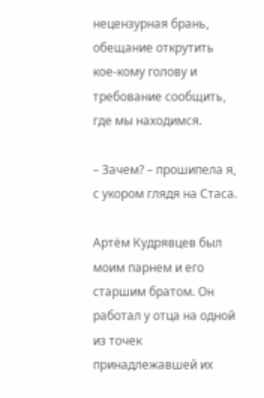нецензурная брань, обещание открутить кое-кому голову и требование сообщить, где мы находимся.

– Зачем? – прошипела я, с укором глядя на Стаса.

Артём Кудрявцев был моим парнем и его старшим братом. Он работал у отца на одной из точек принадлежавшей их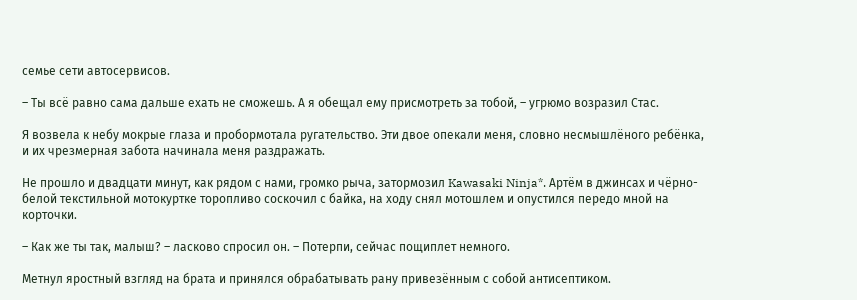семье сети автосервисов.

– Ты всё равно сама дальше ехать не сможешь. А я обещал ему присмотреть за тобой, – угрюмо возразил Стас.

Я возвела к небу мокрые глаза и пробормотала ругательство. Эти двое опекали меня, словно несмышлёного ребёнка, и их чрезмерная забота начинала меня раздражать.

Не прошло и двадцати минут, как рядом с нами, громко рыча, затормозил Kawasaki Ninja*. Артём в джинсах и чёрно-белой текстильной мотокуртке торопливо соскочил с байка, на ходу снял мотошлем и опустился передо мной на корточки.

– Как же ты так, малыш? – ласково спросил он. – Потерпи, сейчас пощиплет немного.

Метнул яростный взгляд на брата и принялся обрабатывать рану привезённым с собой антисептиком.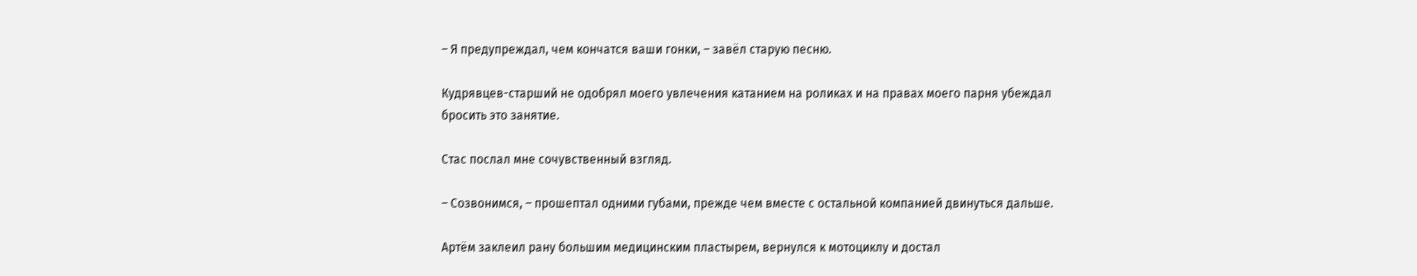– Я предупреждал, чем кончатся ваши гонки, – завёл старую песню.

Кудрявцев-старший не одобрял моего увлечения катанием на роликах и на правах моего парня убеждал бросить это занятие.

Стас послал мне сочувственный взгляд.

– Созвонимся, – прошептал одними губами, прежде чем вместе с остальной компанией двинуться дальше.

Артём заклеил рану большим медицинским пластырем, вернулся к мотоциклу и достал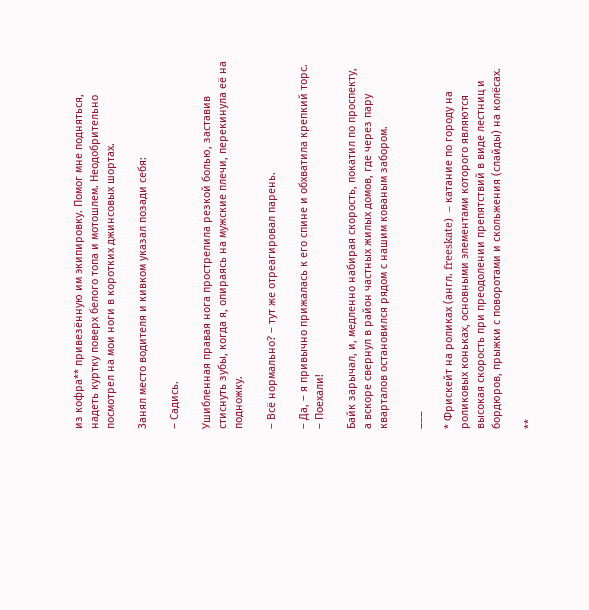из кофра** привезённую им экипировку. Помог мне подняться, надеть куртку поверх белого топа и мотошлем. Неодобрительно посмотрел на мои ноги в коротких джинсовых шортах.

Занял место водителя и кивком указал позади себя:

– Садись.

Ушибленная правая нога прострелила резкой болью, заставив стиснуть зубы, когда я, опираясь на мужские плечи, перекинула её на подножку.

– Всё нормально? – тут же отреагировал парень.

– Да, – я привычно прижалась к его спине и обхватила крепкий торс. – Поехали!

Байк зарычал, и, медленно набирая скорость, покатил по проспекту, а вскоре свернул в район частных жилых домов, где через пару кварталов остановился рядом с нашим кованым забором.

___

* Фрискейт на роликах (англ. freeskate)  – катание по городу на роликовых коньках, основными элементами которого являются высокая скорость при преодолении препятствий в виде лестниц и бордюров, прыжки с поворотами и скольжения (слайды) на колёсах.

**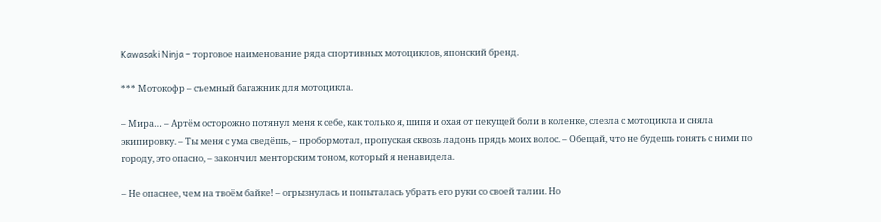Kawasaki Ninja – торговое наименование ряда спортивных мотоциклов, японский бренд.

*** Мотокофр – съемный багажник для мотоцикла.

– Мира… – Артём осторожно потянул меня к себе, как только я, шипя и охая от пекущей боли в коленке, слезла с мотоцикла и сняла экипировку. – Ты меня с ума сведёшь, – пробормотал, пропуская сквозь ладонь прядь моих волос. – Обещай, что не будешь гонять с ними по городу, это опасно, – закончил менторским тоном, который я ненавидела.

– Не опаснее, чем на твоём байке! – огрызнулась и попыталась убрать его руки со своей талии. Но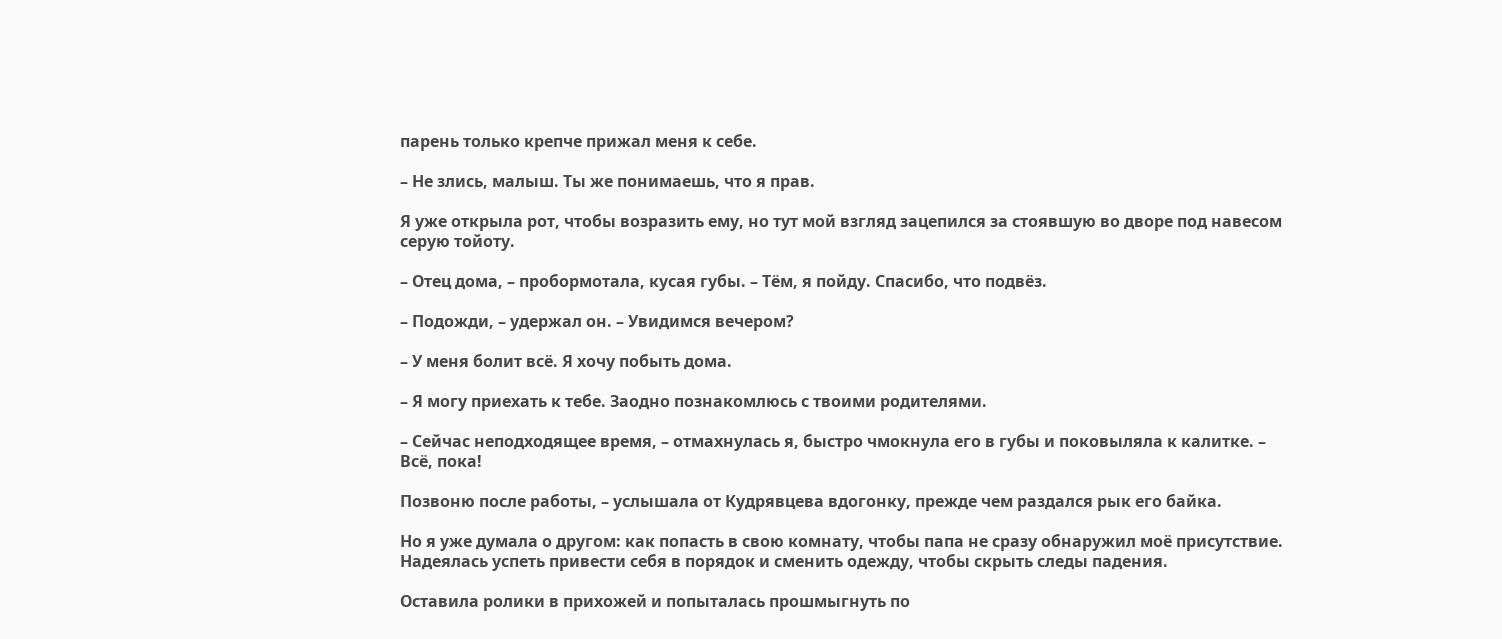парень только крепче прижал меня к себе.

– Не злись, малыш. Ты же понимаешь, что я прав.

Я уже открыла рот, чтобы возразить ему, но тут мой взгляд зацепился за стоявшую во дворе под навесом серую тойоту.

– Отец дома, – пробормотала, кусая губы. – Тём, я пойду. Спасибо, что подвёз.

– Подожди, – удержал он. – Увидимся вечером?

– У меня болит всё. Я хочу побыть дома.

– Я могу приехать к тебе. Заодно познакомлюсь с твоими родителями.

– Сейчас неподходящее время, – отмахнулась я, быстро чмокнула его в губы и поковыляла к калитке. – Всё, пока!

Позвоню после работы, – услышала от Кудрявцева вдогонку, прежде чем раздался рык его байка.

Но я уже думала о другом: как попасть в свою комнату, чтобы папа не сразу обнаружил моё присутствие. Надеялась успеть привести себя в порядок и сменить одежду, чтобы скрыть следы падения.

Оставила ролики в прихожей и попыталась прошмыгнуть по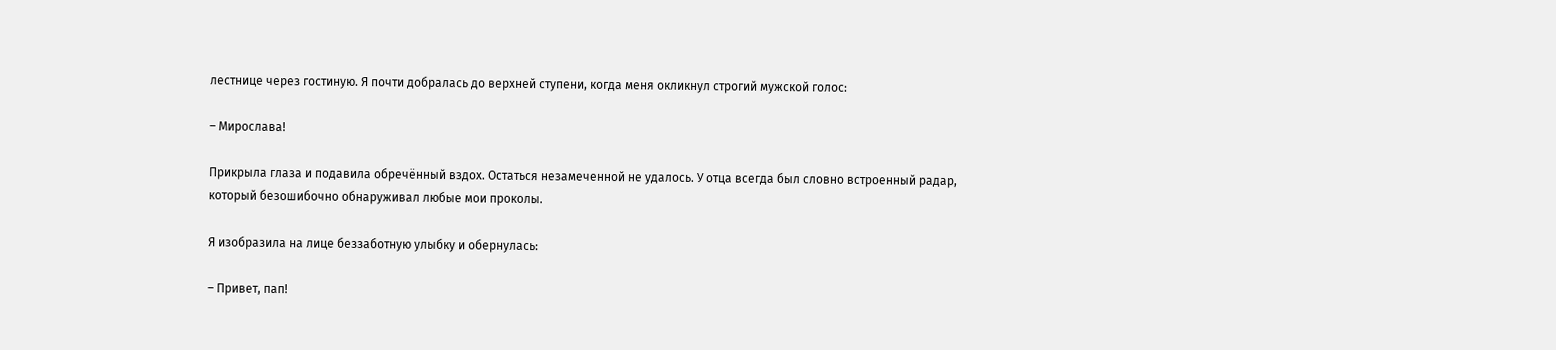лестнице через гостиную. Я почти добралась до верхней ступени, когда меня окликнул строгий мужской голос:

– Мирослава!

Прикрыла глаза и подавила обречённый вздох. Остаться незамеченной не удалось. У отца всегда был словно встроенный радар, который безошибочно обнаруживал любые мои проколы.

Я изобразила на лице беззаботную улыбку и обернулась:

– Привет, пап!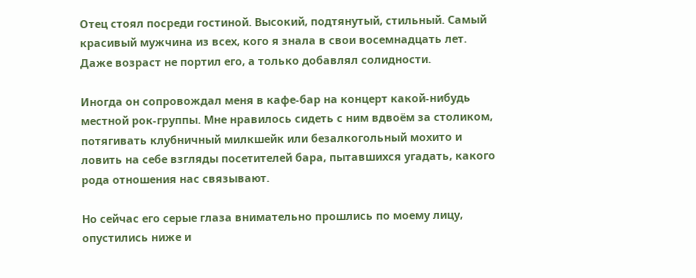Отец стоял посреди гостиной. Высокий, подтянутый, стильный. Самый красивый мужчина из всех, кого я знала в свои восемнадцать лет. Даже возраст не портил его, а только добавлял солидности.

Иногда он сопровождал меня в кафе-бар на концерт какой-нибудь местной рок-группы. Мне нравилось сидеть с ним вдвоём за столиком, потягивать клубничный милкшейк или безалкогольный мохито и ловить на себе взгляды посетителей бара, пытавшихся угадать, какого рода отношения нас связывают.

Но сейчас его серые глаза внимательно прошлись по моему лицу, опустились ниже и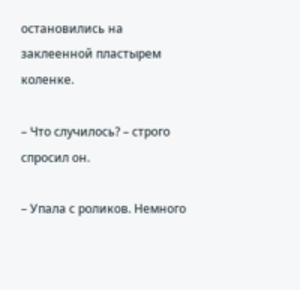остановились на заклеенной пластырем коленке.

– Что случилось? – строго спросил он.

– Упала с роликов. Немного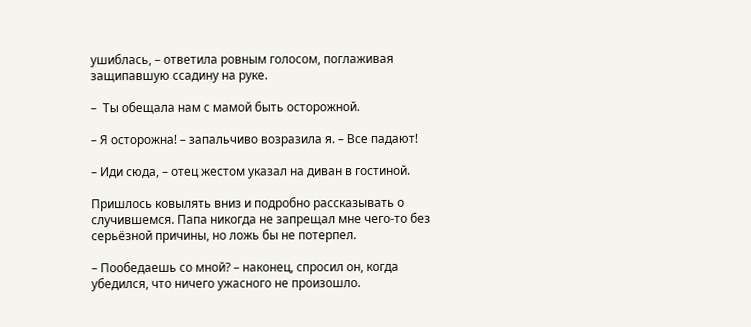ушиблась, – ответила ровным голосом, поглаживая защипавшую ссадину на руке.

–  Ты обещала нам с мамой быть осторожной.

– Я осторожна! – запальчиво возразила я. – Все падают!

– Иди сюда, – отец жестом указал на диван в гостиной.

Пришлось ковылять вниз и подробно рассказывать о случившемся. Папа никогда не запрещал мне чего-то без серьёзной причины, но ложь бы не потерпел.

– Пообедаешь со мной? – наконец, спросил он, когда убедился, что ничего ужасного не произошло.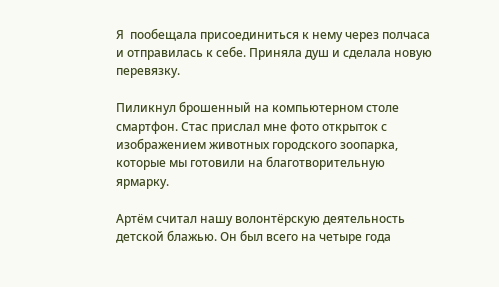Я  пообещала присоединиться к нему через полчаса и отправилась к себе. Приняла душ и сделала новую перевязку.

Пиликнул брошенный на компьютерном столе смартфон. Стас прислал мне фото открыток с изображением животных городского зоопарка, которые мы готовили на благотворительную ярмарку.

Артём считал нашу волонтёрскую деятельность детской блажью. Он был всего на четыре года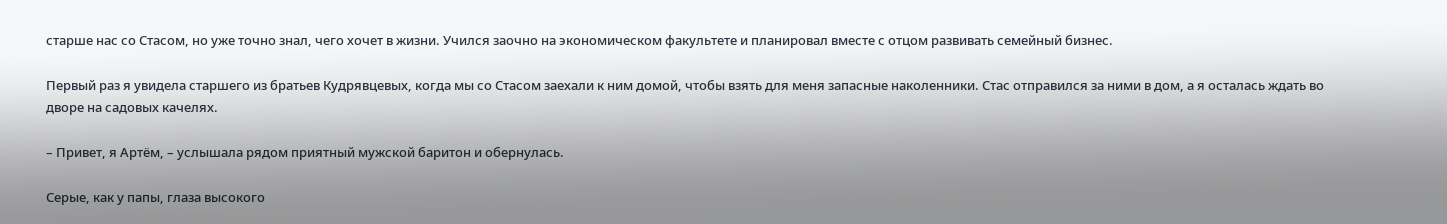старше нас со Стасом, но уже точно знал, чего хочет в жизни. Учился заочно на экономическом факультете и планировал вместе с отцом развивать семейный бизнес.

Первый раз я увидела старшего из братьев Кудрявцевых, когда мы со Стасом заехали к ним домой, чтобы взять для меня запасные наколенники. Стас отправился за ними в дом, а я осталась ждать во дворе на садовых качелях.

– Привет, я Артём, – услышала рядом приятный мужской баритон и обернулась.

Серые, как у папы, глаза высокого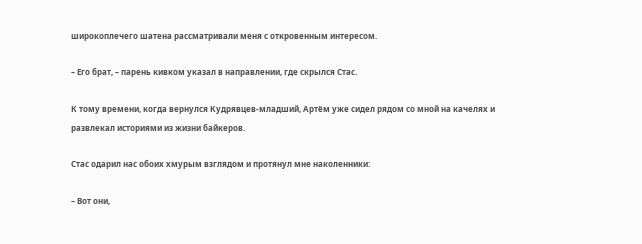широкоплечего шатена рассматривали меня с откровенным интересом.

– Его брат, – парень кивком указал в направлении, где скрылся Стас.

К тому времени, когда вернулся Кудрявцев-младший, Артём уже сидел рядом со мной на качелях и развлекал историями из жизни байкеров.

Стас одарил нас обоих хмурым взглядом и протянул мне наколенники:

– Вот они,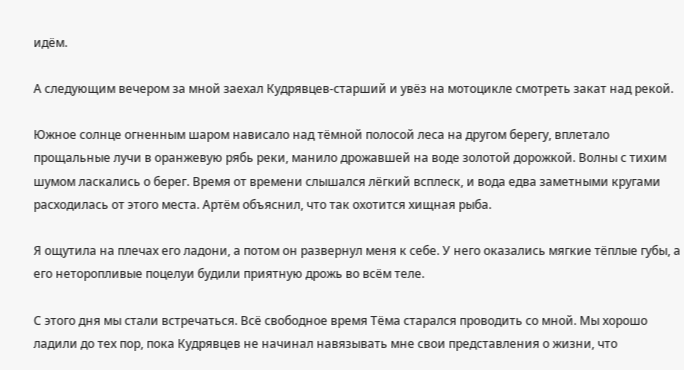идём.

А следующим вечером за мной заехал Кудрявцев-старший и увёз на мотоцикле смотреть закат над рекой.

Южное солнце огненным шаром нависало над тёмной полосой леса на другом берегу, вплетало прощальные лучи в оранжевую рябь реки, манило дрожавшей на воде золотой дорожкой. Волны с тихим шумом ласкались о берег. Время от времени слышался лёгкий всплеск, и вода едва заметными кругами расходилась от этого места. Артём объяснил, что так охотится хищная рыба.

Я ощутила на плечах его ладони, а потом он развернул меня к себе. У него оказались мягкие тёплые губы, а его неторопливые поцелуи будили приятную дрожь во всём теле.

С этого дня мы стали встречаться. Всё свободное время Тёма старался проводить со мной. Мы хорошо ладили до тех пор, пока Кудрявцев не начинал навязывать мне свои представления о жизни, что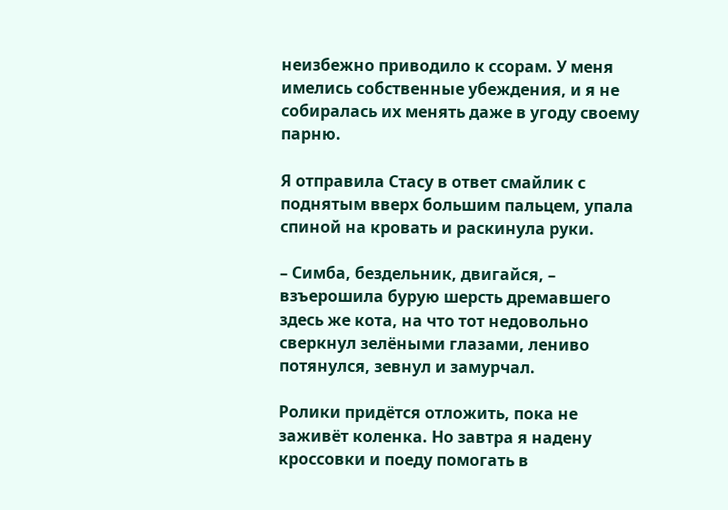неизбежно приводило к ссорам. У меня имелись собственные убеждения, и я не собиралась их менять даже в угоду своему парню.

Я отправила Стасу в ответ смайлик с поднятым вверх большим пальцем, упала спиной на кровать и раскинула руки.

– Симба, бездельник, двигайся, – взъерошила бурую шерсть дремавшего здесь же кота, на что тот недовольно сверкнул зелёными глазами, лениво потянулся, зевнул и замурчал.

Ролики придётся отложить, пока не заживёт коленка. Но завтра я надену кроссовки и поеду помогать в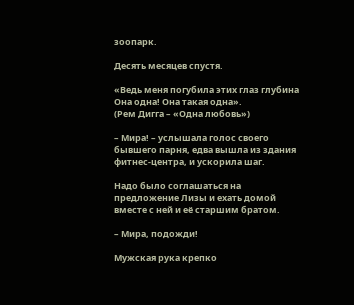зоопарк.

Десять месяцев спустя.

«Ведь меня погубила этих глаз глубина
Она одна! Она такая одна».
(Рем Дигга – «Одна любовь»)

– Мира! – услышала голос своего бывшего парня, едва вышла из здания фитнес-центра, и ускорила шаг.

Надо было соглашаться на предложение Лизы и ехать домой вместе с ней и её старшим братом.

– Мира, подожди!

Мужская рука крепко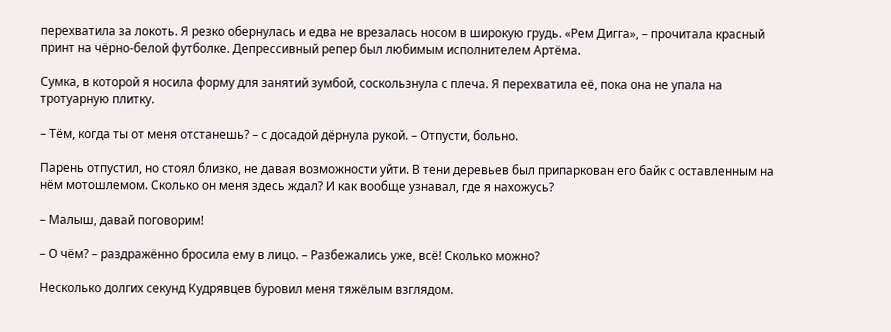перехватила за локоть. Я резко обернулась и едва не врезалась носом в широкую грудь. «Рем Дигга», – прочитала красный принт на чёрно-белой футболке. Депрессивный репер был любимым исполнителем Артёма.

Сумка, в которой я носила форму для занятий зумбой, соскользнула с плеча. Я перехватила её, пока она не упала на тротуарную плитку.

– Тём, когда ты от меня отстанешь? – с досадой дёрнула рукой. – Отпусти, больно.

Парень отпустил, но стоял близко, не давая возможности уйти. В тени деревьев был припаркован его байк с оставленным на нём мотошлемом. Сколько он меня здесь ждал? И как вообще узнавал, где я нахожусь?

– Малыш, давай поговорим!

– О чём? – раздражённо бросила ему в лицо. – Разбежались уже, всё! Сколько можно?

Несколько долгих секунд Кудрявцев буровил меня тяжёлым взглядом.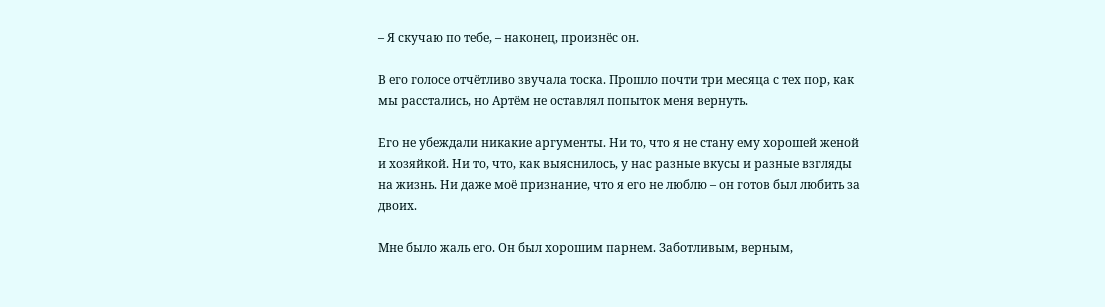– Я скучаю по тебе, – наконец, произнёс он.

В его голосе отчётливо звучала тоска. Прошло почти три месяца с тех пор, как мы расстались, но Артём не оставлял попыток меня вернуть.

Его не убеждали никакие аргументы. Ни то, что я не стану ему хорошей женой и хозяйкой. Ни то, что, как выяснилось, у нас разные вкусы и разные взгляды на жизнь. Ни даже моё признание, что я его не люблю – он готов был любить за двоих.

Мне было жаль его. Он был хорошим парнем. Заботливым, верным,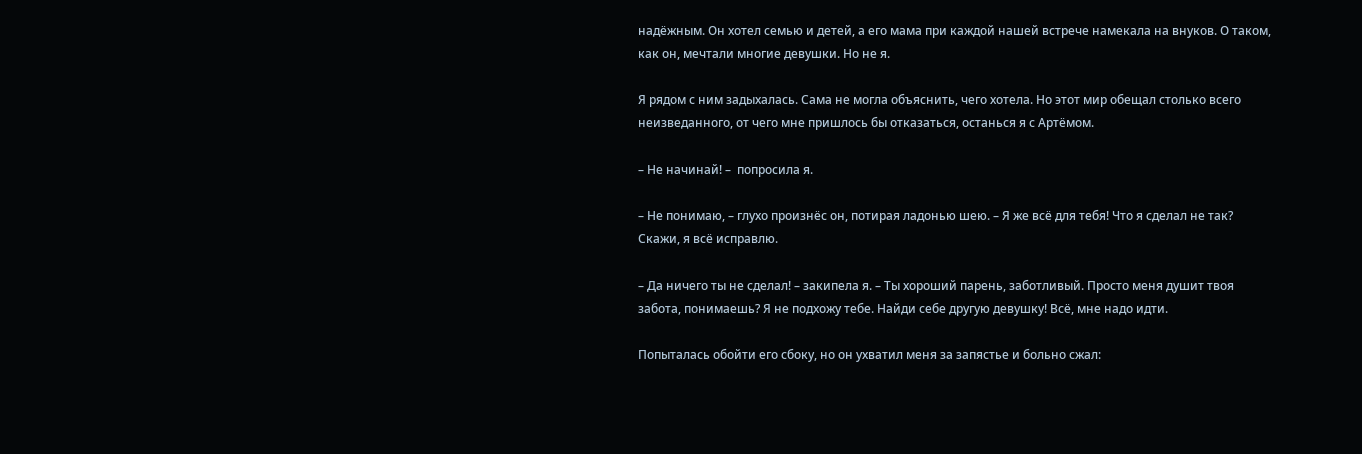надёжным. Он хотел семью и детей, а его мама при каждой нашей встрече намекала на внуков. О таком, как он, мечтали многие девушки. Но не я.

Я рядом с ним задыхалась. Сама не могла объяснить, чего хотела. Но этот мир обещал столько всего неизведанного, от чего мне пришлось бы отказаться, останься я с Артёмом.

– Не начинай! –  попросила я.

– Не понимаю, – глухо произнёс он, потирая ладонью шею. – Я же всё для тебя! Что я сделал не так? Скажи, я всё исправлю.

– Да ничего ты не сделал! – закипела я. – Ты хороший парень, заботливый. Просто меня душит твоя забота, понимаешь? Я не подхожу тебе. Найди себе другую девушку! Всё, мне надо идти.

Попыталась обойти его сбоку, но он ухватил меня за запястье и больно сжал: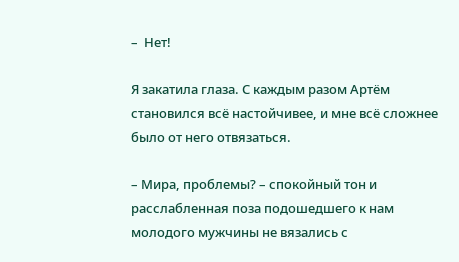–  Нет!

Я закатила глаза. С каждым разом Артём становился всё настойчивее, и мне всё сложнее было от него отвязаться.

– Мира, проблемы? – спокойный тон и расслабленная поза подошедшего к нам молодого мужчины не вязались с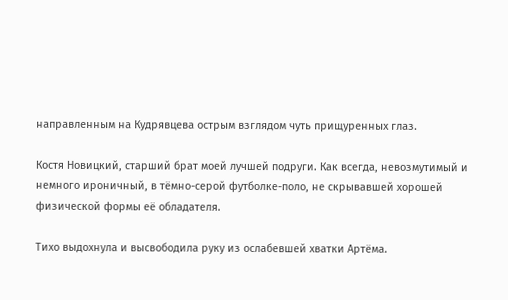направленным на Кудрявцева острым взглядом чуть прищуренных глаз.

Костя Новицкий, старший брат моей лучшей подруги. Как всегда, невозмутимый и немного ироничный, в тёмно-серой футболке-поло, не скрывавшей хорошей физической формы её обладателя.

Тихо выдохнула и высвободила руку из ослабевшей хватки Артёма.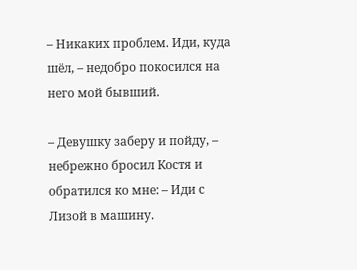– Никаких проблем. Иди, куда шёл, – недобро покосился на него мой бывший.

– Девушку заберу и пойду, – небрежно бросил Костя и обратился ко мне: – Иди с Лизой в машину.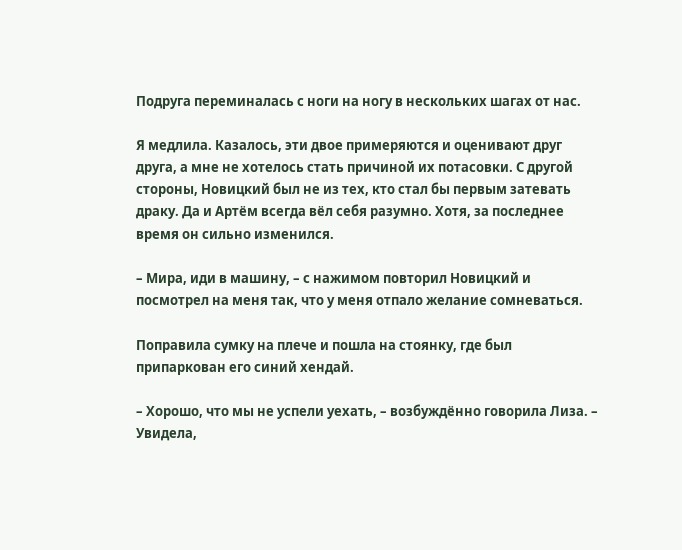Подруга переминалась с ноги на ногу в нескольких шагах от нас.

Я медлила. Казалось, эти двое примеряются и оценивают друг друга, а мне не хотелось стать причиной их потасовки. С другой стороны, Новицкий был не из тех, кто стал бы первым затевать драку. Да и Артём всегда вёл себя разумно. Хотя, за последнее время он сильно изменился.

– Мира, иди в машину, – с нажимом повторил Новицкий и посмотрел на меня так, что у меня отпало желание сомневаться.

Поправила сумку на плече и пошла на стоянку, где был припаркован его синий хендай.

– Хорошо, что мы не успели уехать, – возбуждённо говорила Лиза. – Увидела,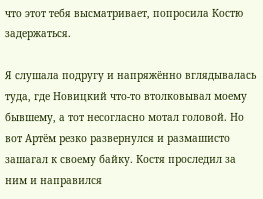что этот тебя высматривает, попросила Костю задержаться.

Я слушала подругу и напряжённо вглядывалась туда, где Новицкий что-то втолковывал моему бывшему, а тот несогласно мотал головой. Но вот Артём резко развернулся и размашисто зашагал к своему байку. Костя проследил за ним и направился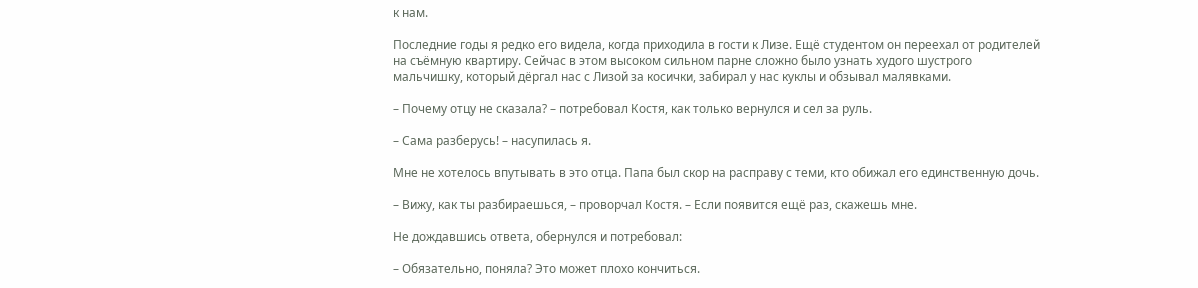к нам.

Последние годы я редко его видела, когда приходила в гости к Лизе. Ещё студентом он переехал от родителей на съёмную квартиру. Сейчас в этом высоком сильном парне сложно было узнать худого шустрого мальчишку, который дёргал нас с Лизой за косички, забирал у нас куклы и обзывал малявками.

– Почему отцу не сказала? – потребовал Костя, как только вернулся и сел за руль.

– Сама разберусь! – насупилась я.

Мне не хотелось впутывать в это отца. Папа был скор на расправу с теми, кто обижал его единственную дочь.

– Вижу, как ты разбираешься, – проворчал Костя. – Если появится ещё раз, скажешь мне.

Не дождавшись ответа, обернулся и потребовал:

– Обязательно, поняла? Это может плохо кончиться.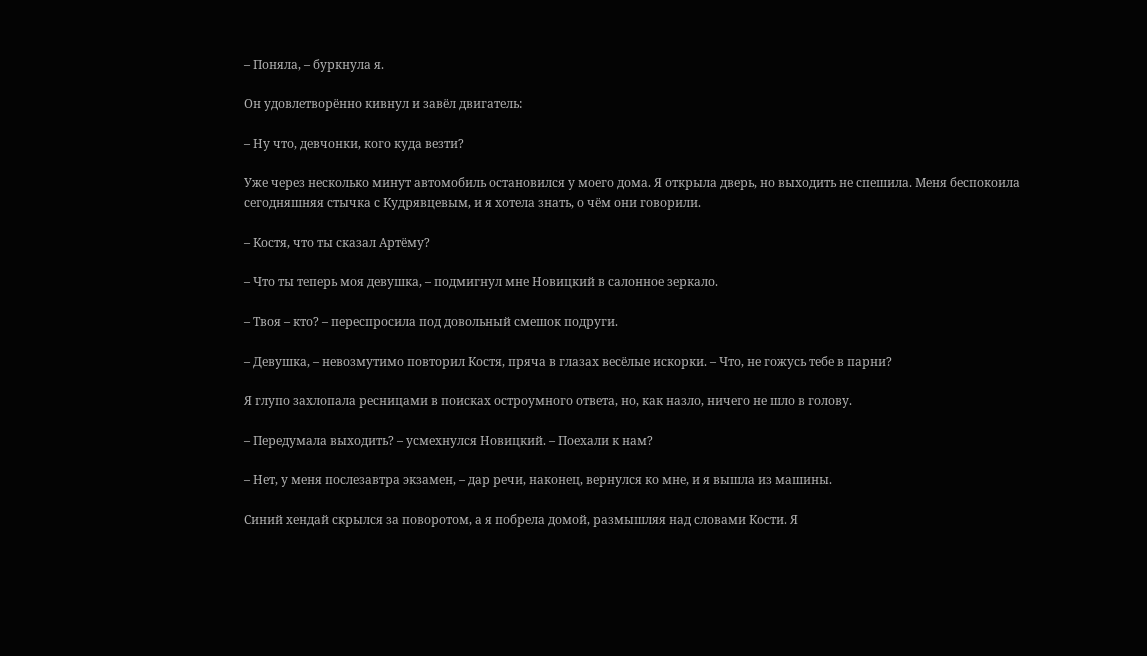– Поняла, – буркнула я.

Он удовлетворённо кивнул и завёл двигатель:

– Ну что, девчонки, кого куда везти?

Уже через несколько минут автомобиль остановился у моего дома. Я открыла дверь, но выходить не спешила. Меня беспокоила сегодняшняя стычка с Кудрявцевым, и я хотела знать, о чём они говорили.

– Костя, что ты сказал Артёму?

– Что ты теперь моя девушка, – подмигнул мне Новицкий в салонное зеркало.

– Твоя – кто? – переспросила под довольный смешок подруги.

– Девушка, – невозмутимо повторил Костя, пряча в глазах весёлые искорки. – Что, не гожусь тебе в парни?

Я глупо захлопала ресницами в поисках остроумного ответа, но, как назло, ничего не шло в голову.

– Передумала выходить? – усмехнулся Новицкий. – Поехали к нам?

– Нет, у меня послезавтра экзамен, – дар речи, наконец, вернулся ко мне, и я вышла из машины.

Синий хендай скрылся за поворотом, а я побрела домой, размышляя над словами Кости. Я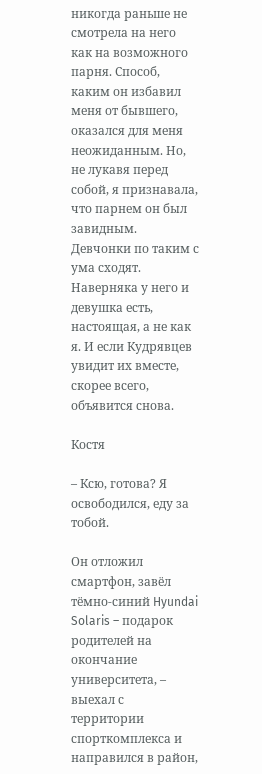никогда раньше не смотрела на него как на возможного парня. Способ, каким он избавил меня от бывшего, оказался для меня неожиданным. Но, не лукавя перед собой, я признавала, что парнем он был завидным. Девчонки по таким с ума сходят. Наверняка у него и девушка есть, настоящая, а не как я. И если Кудрявцев увидит их вместе, скорее всего, объявится снова.

Костя

– Ксю, готова? Я освободился, еду за тобой.

Он отложил смартфон, завёл тёмно-синий Hyundai Solaris – подарок родителей на окончание университета, – выехал с территории спорткомплекса и направился в район,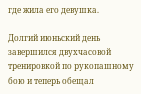где жила его девушка.

Долгий июньский день завершился двухчасовой тренировкой по рукопашному бою и теперь обещал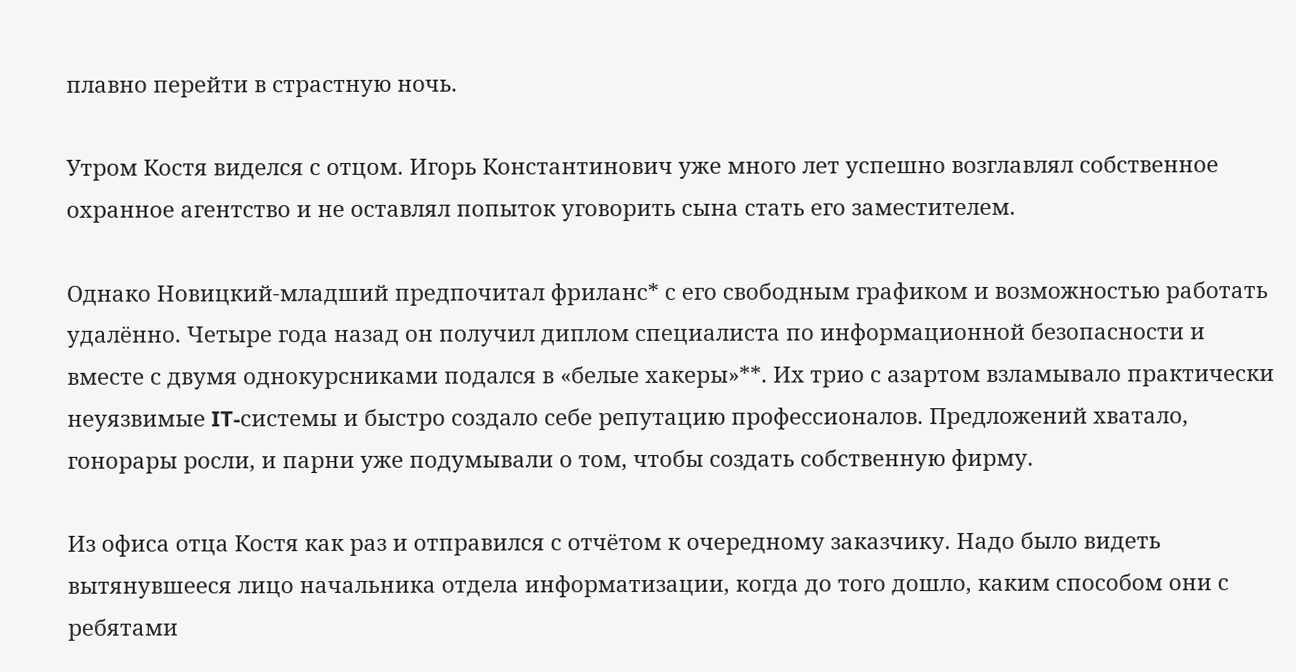плавно перейти в страстную ночь.

Утром Костя виделся с отцом. Игорь Константинович уже много лет успешно возглавлял собственное охранное агентство и не оставлял попыток уговорить сына стать его заместителем.

Однако Новицкий-младший предпочитал фриланс* с его свободным графиком и возможностью работать удалённо. Четыре года назад он получил диплом специалиста по информационной безопасности и вместе с двумя однокурсниками подался в «белые хакеры»**. Их трио с азартом взламывало практически неуязвимые IT-системы и быстро создало себе репутацию профессионалов. Предложений хватало, гонорары росли, и парни уже подумывали о том, чтобы создать собственную фирму.

Из офиса отца Костя как раз и отправился с отчётом к очередному заказчику. Надо было видеть вытянувшееся лицо начальника отдела информатизации, когда до того дошло, каким способом они с ребятами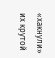«хакнули» их крутой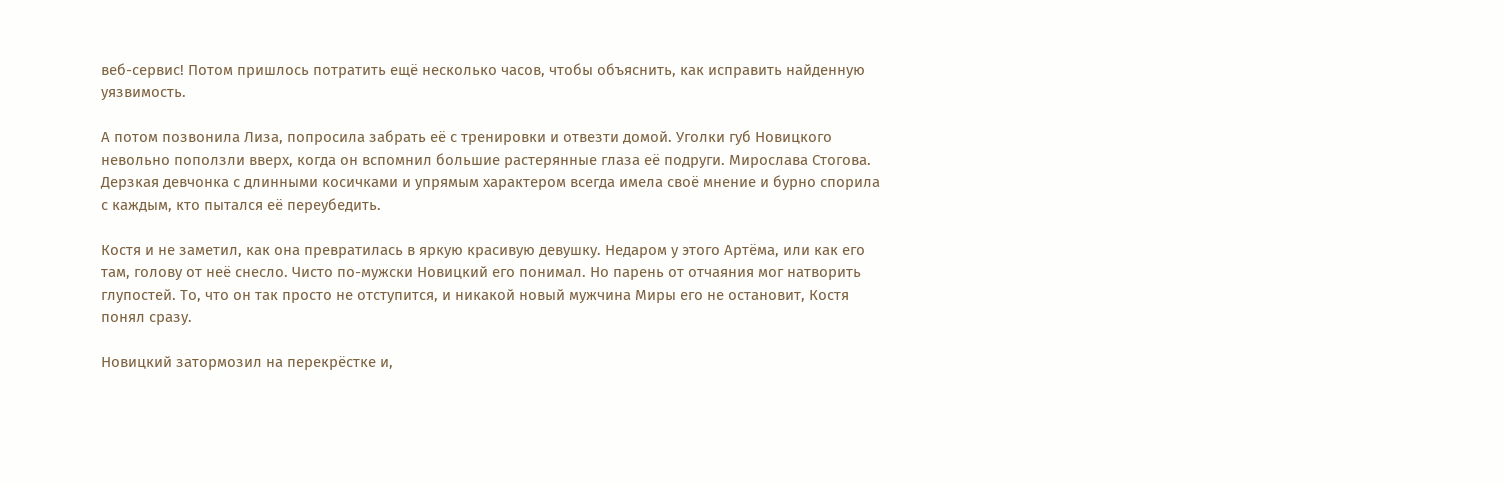веб-сервис! Потом пришлось потратить ещё несколько часов, чтобы объяснить, как исправить найденную уязвимость.

А потом позвонила Лиза, попросила забрать её с тренировки и отвезти домой. Уголки губ Новицкого невольно поползли вверх, когда он вспомнил большие растерянные глаза её подруги. Мирослава Стогова. Дерзкая девчонка с длинными косичками и упрямым характером всегда имела своё мнение и бурно спорила с каждым, кто пытался её переубедить.

Костя и не заметил, как она превратилась в яркую красивую девушку. Недаром у этого Артёма, или как его там, голову от неё снесло. Чисто по-мужски Новицкий его понимал. Но парень от отчаяния мог натворить глупостей. То, что он так просто не отступится, и никакой новый мужчина Миры его не остановит, Костя понял сразу.

Новицкий затормозил на перекрёстке и,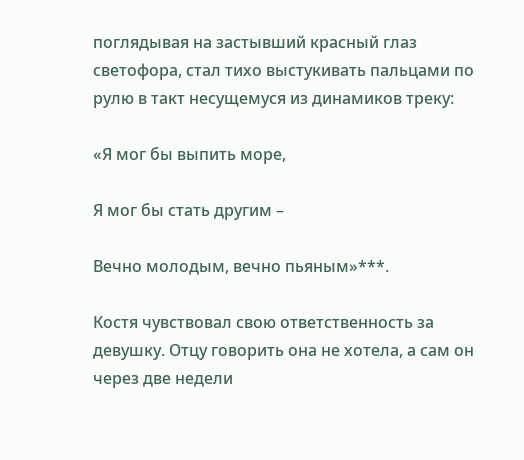поглядывая на застывший красный глаз светофора, стал тихо выстукивать пальцами по рулю в такт несущемуся из динамиков треку:

«Я мог бы выпить море,

Я мог бы стать другим –

Вечно молодым, вечно пьяным»***.

Костя чувствовал свою ответственность за девушку. Отцу говорить она не хотела, а сам он через две недели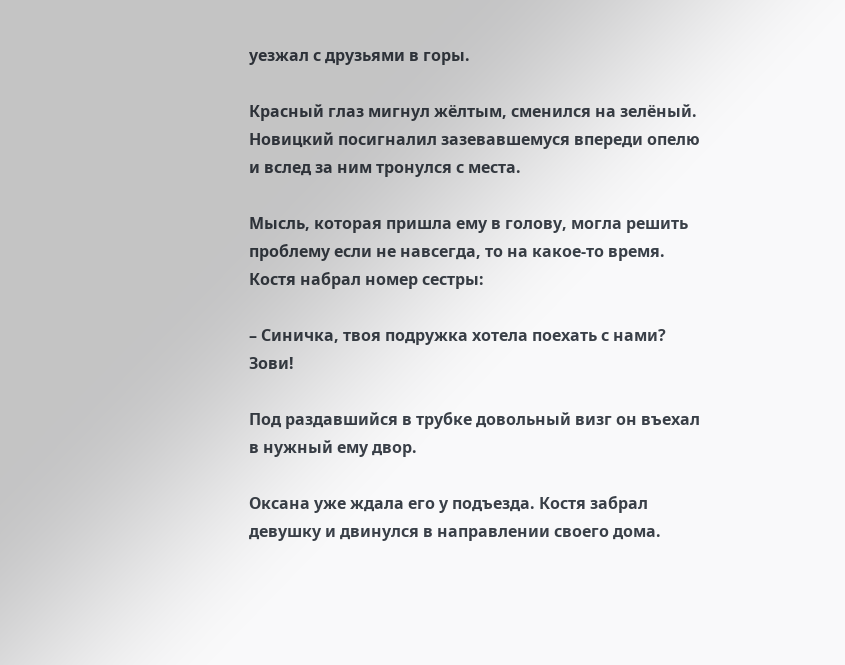уезжал с друзьями в горы.

Красный глаз мигнул жёлтым, сменился на зелёный. Новицкий посигналил зазевавшемуся впереди опелю и вслед за ним тронулся с места.

Мысль, которая пришла ему в голову, могла решить проблему если не навсегда, то на какое-то время. Костя набрал номер сестры:

– Синичка, твоя подружка хотела поехать с нами? Зови!

Под раздавшийся в трубке довольный визг он въехал в нужный ему двор.

Оксана уже ждала его у подъезда. Костя забрал девушку и двинулся в направлении своего дома.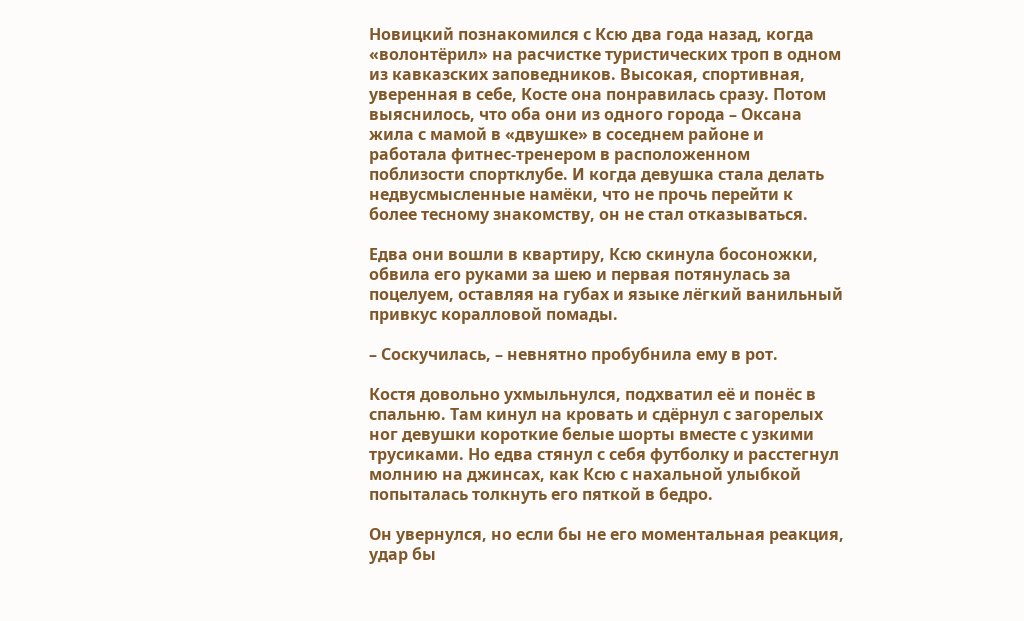Новицкий познакомился с Ксю два года назад, когда «волонтёрил» на расчистке туристических троп в одном из кавказских заповедников. Высокая, спортивная, уверенная в себе, Косте она понравилась сразу. Потом выяснилось, что оба они из одного города – Оксана жила с мамой в «двушке» в соседнем районе и работала фитнес-тренером в расположенном поблизости спортклубе. И когда девушка стала делать недвусмысленные намёки, что не прочь перейти к более тесному знакомству, он не стал отказываться.

Едва они вошли в квартиру, Ксю скинула босоножки, обвила его руками за шею и первая потянулась за поцелуем, оставляя на губах и языке лёгкий ванильный привкус коралловой помады.

– Соскучилась, – невнятно пробубнила ему в рот.

Костя довольно ухмыльнулся, подхватил её и понёс в спальню. Там кинул на кровать и сдёрнул с загорелых ног девушки короткие белые шорты вместе с узкими трусиками. Но едва стянул с себя футболку и расстегнул молнию на джинсах, как Ксю с нахальной улыбкой попыталась толкнуть его пяткой в бедро.

Он увернулся, но если бы не его моментальная реакция, удар бы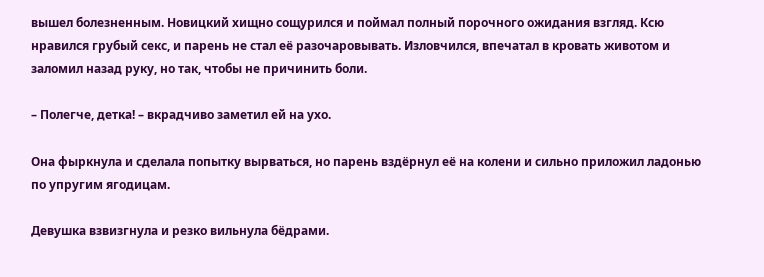вышел болезненным. Новицкий хищно сощурился и поймал полный порочного ожидания взгляд. Ксю нравился грубый секс, и парень не стал её разочаровывать. Изловчился, впечатал в кровать животом и заломил назад руку, но так, чтобы не причинить боли.

– Полегче, детка! – вкрадчиво заметил ей на ухо.

Она фыркнула и сделала попытку вырваться, но парень вздёрнул её на колени и сильно приложил ладонью по упругим ягодицам.

Девушка взвизгнула и резко вильнула бёдрами.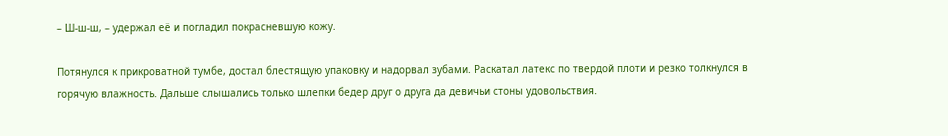– Ш-ш-ш, – удержал её и погладил покрасневшую кожу.

Потянулся к прикроватной тумбе, достал блестящую упаковку и надорвал зубами. Раскатал латекс по твердой плоти и резко толкнулся в горячую влажность. Дальше слышались только шлепки бедер друг о друга да девичьи стоны удовольствия.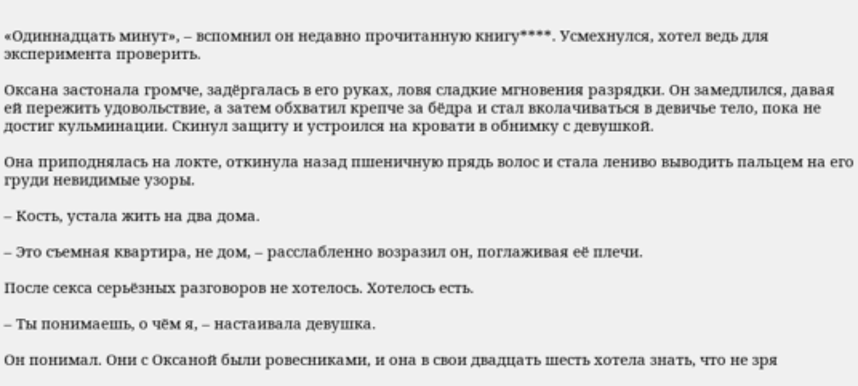«Одиннадцать минут», – вспомнил он недавно прочитанную книгу****. Усмехнулся, хотел ведь для эксперимента проверить.

Оксана застонала громче, задёргалась в его руках, ловя сладкие мгновения разрядки. Он замедлился, давая ей пережить удовольствие, а затем обхватил крепче за бёдра и стал вколачиваться в девичье тело, пока не достиг кульминации. Скинул защиту и устроился на кровати в обнимку с девушкой.

Она приподнялась на локте, откинула назад пшеничную прядь волос и стала лениво выводить пальцем на его груди невидимые узоры.

– Кость, устала жить на два дома.

– Это съемная квартира, не дом, – расслабленно возразил он, поглаживая её плечи.

После секса серьёзных разговоров не хотелось. Хотелось есть.

– Ты понимаешь, о чём я, – настаивала девушка.

Он понимал. Они с Оксаной были ровесниками, и она в свои двадцать шесть хотела знать, что не зря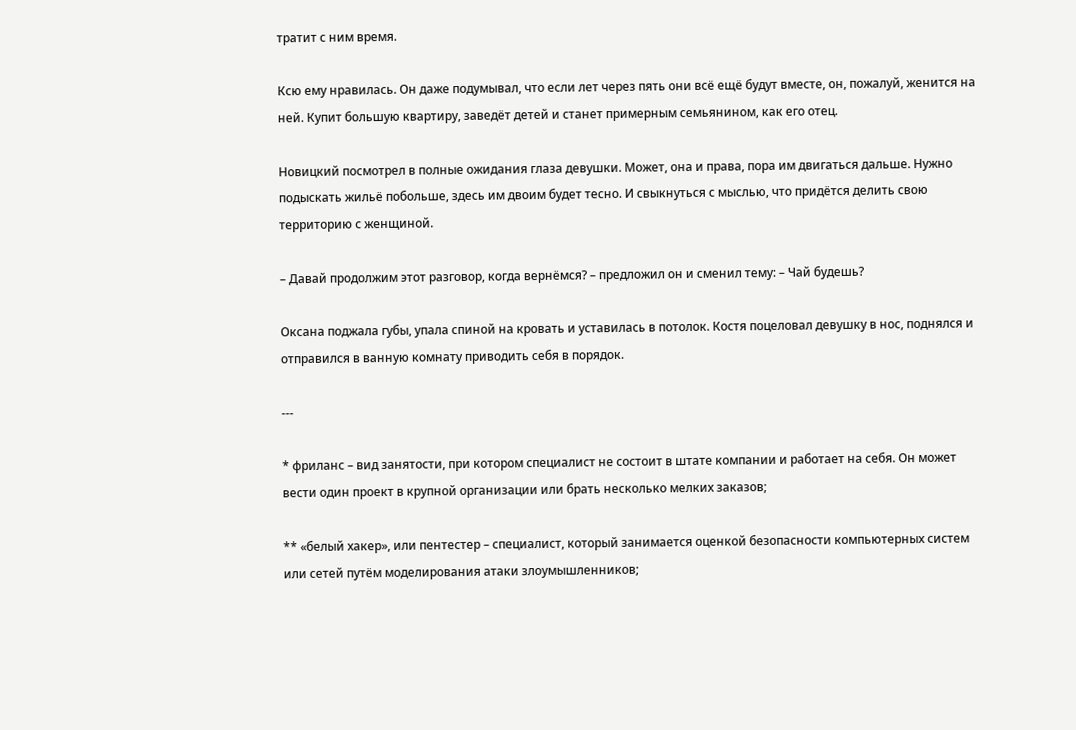тратит с ним время.

Ксю ему нравилась. Он даже подумывал, что если лет через пять они всё ещё будут вместе, он, пожалуй, женится на ней. Купит большую квартиру, заведёт детей и станет примерным семьянином, как его отец.

Новицкий посмотрел в полные ожидания глаза девушки. Может, она и права, пора им двигаться дальше. Нужно подыскать жильё побольше, здесь им двоим будет тесно. И свыкнуться с мыслью, что придётся делить свою территорию с женщиной.

– Давай продолжим этот разговор, когда вернёмся? – предложил он и сменил тему: – Чай будешь?

Оксана поджала губы, упала спиной на кровать и уставилась в потолок. Костя поцеловал девушку в нос, поднялся и отправился в ванную комнату приводить себя в порядок.

---

* фриланс – вид занятости, при котором специалист не состоит в штате компании и работает на себя. Он может вести один проект в крупной организации или брать несколько мелких заказов;

** «белый хакер», или пентестер – специалист, который занимается оценкой безопасности компьютерных систем или сетей путём моделирования атаки злоумышленников;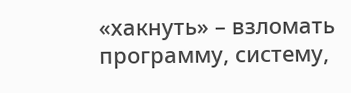«хакнуть» – взломать программу, систему,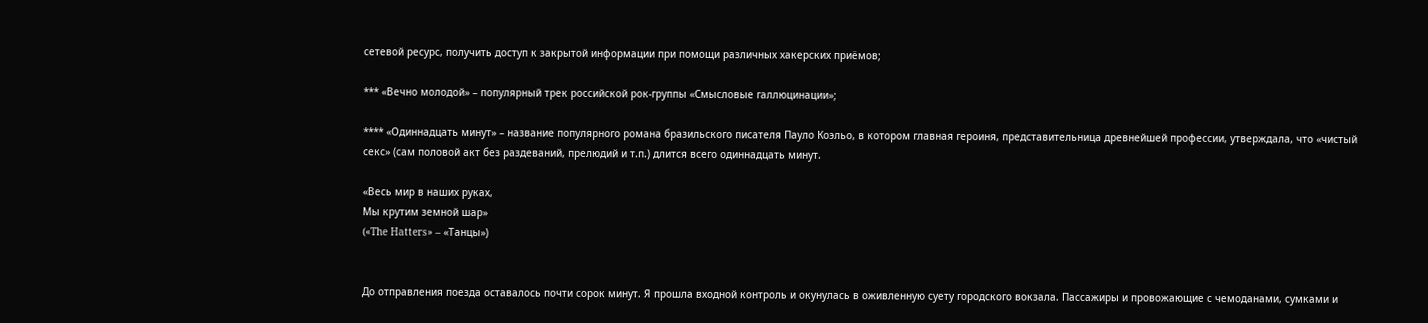сетевой ресурс, получить доступ к закрытой информации при помощи различных хакерских приёмов;

*** «Вечно молодой» – популярный трек российской рок-группы «Смысловые галлюцинации»;

**** «Одиннадцать минут» – название популярного романа бразильского писателя Пауло Коэльо, в котором главная героиня, представительница древнейшей профессии, утверждала, что «чистый секс» (сам половой акт без раздеваний, прелюдий и т.п.) длится всего одиннадцать минут.

«Весь мир в наших руках,
Мы крутим земной шар»
(«The Hatters» – «Танцы»)


До отправления поезда оставалось почти сорок минут. Я прошла входной контроль и окунулась в оживленную суету городского вокзала. Пассажиры и провожающие с чемоданами, сумками и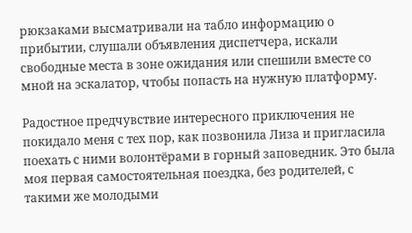рюкзаками высматривали на табло информацию о прибытии, слушали объявления диспетчера, искали свободные места в зоне ожидания или спешили вместе со мной на эскалатор, чтобы попасть на нужную платформу.

Радостное предчувствие интересного приключения не покидало меня с тех пор, как позвонила Лиза и пригласила поехать с ними волонтёрами в горный заповедник. Это была моя первая самостоятельная поездка, без родителей, с такими же молодыми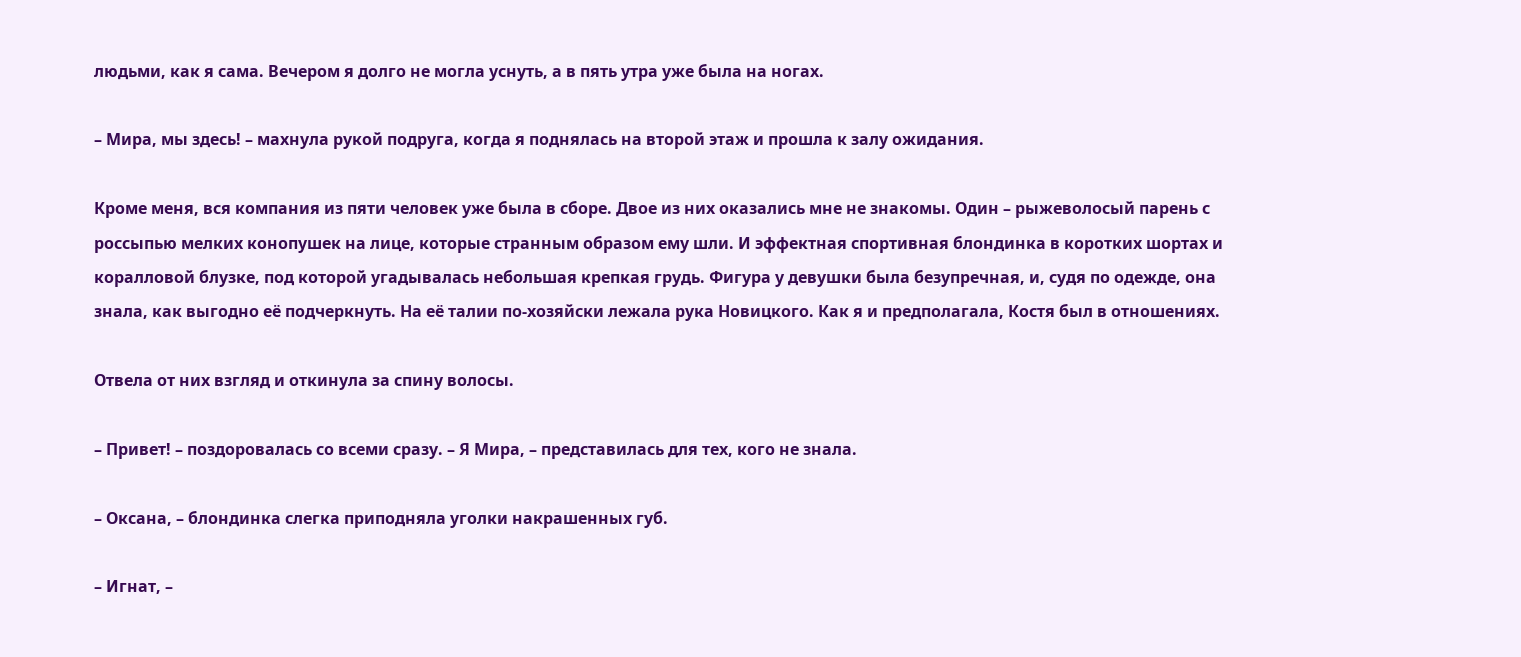людьми, как я сама. Вечером я долго не могла уснуть, а в пять утра уже была на ногах.

– Мира, мы здесь! – махнула рукой подруга, когда я поднялась на второй этаж и прошла к залу ожидания.

Кроме меня, вся компания из пяти человек уже была в сборе. Двое из них оказались мне не знакомы. Один – рыжеволосый парень с россыпью мелких конопушек на лице, которые странным образом ему шли. И эффектная спортивная блондинка в коротких шортах и коралловой блузке, под которой угадывалась небольшая крепкая грудь. Фигура у девушки была безупречная, и, судя по одежде, она знала, как выгодно её подчеркнуть. На её талии по-хозяйски лежала рука Новицкого. Как я и предполагала, Костя был в отношениях.

Отвела от них взгляд и откинула за спину волосы.

– Привет! – поздоровалась со всеми сразу. – Я Мира, – представилась для тех, кого не знала.

– Оксана, – блондинка слегка приподняла уголки накрашенных губ.

– Игнат, –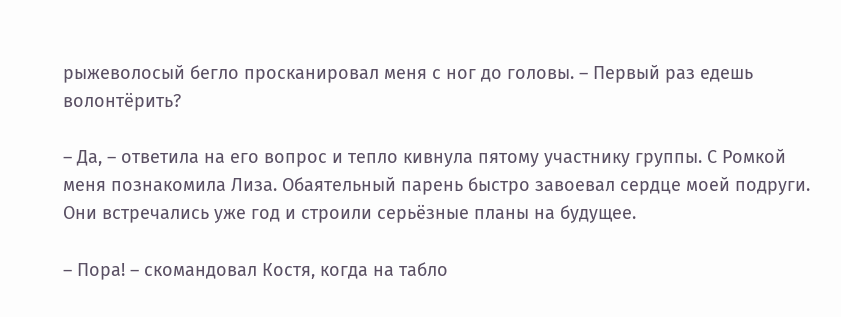рыжеволосый бегло просканировал меня с ног до головы. – Первый раз едешь волонтёрить?

– Да, – ответила на его вопрос и тепло кивнула пятому участнику группы. С Ромкой меня познакомила Лиза. Обаятельный парень быстро завоевал сердце моей подруги. Они встречались уже год и строили серьёзные планы на будущее.

– Пора! – скомандовал Костя, когда на табло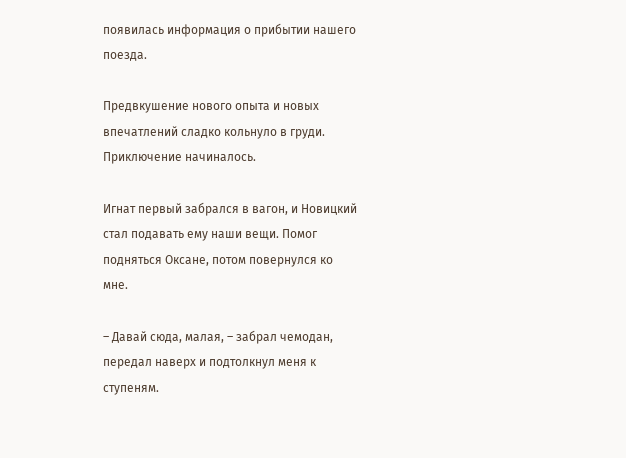появилась информация о прибытии нашего поезда.

Предвкушение нового опыта и новых впечатлений сладко кольнуло в груди. Приключение начиналось.

Игнат первый забрался в вагон, и Новицкий стал подавать ему наши вещи. Помог подняться Оксане, потом повернулся ко мне.

– Давай сюда, малая, – забрал чемодан, передал наверх и подтолкнул меня к ступеням.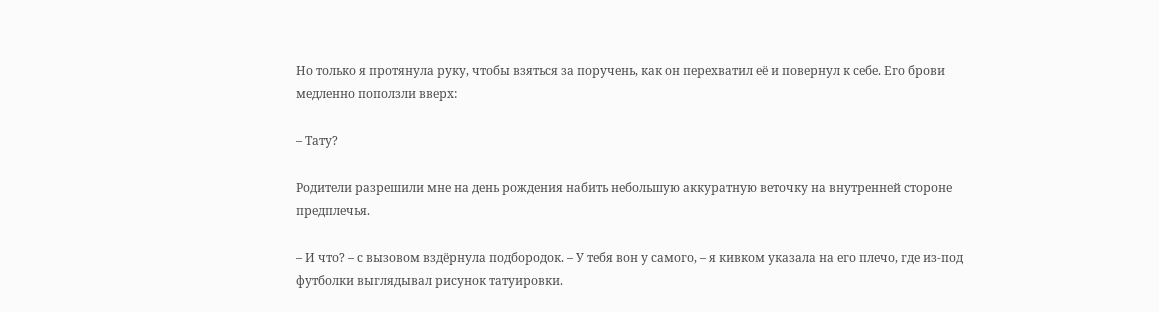Но только я протянула руку, чтобы взяться за поручень, как он перехватил её и повернул к себе. Его брови медленно поползли вверх:

– Тату?

Родители разрешили мне на день рождения набить небольшую аккуратную веточку на внутренней стороне предплечья.

– И что? – с вызовом вздёрнула подбородок. – У тебя вон у самого, – я кивком указала на его плечо, где из-под футболки выглядывал рисунок татуировки.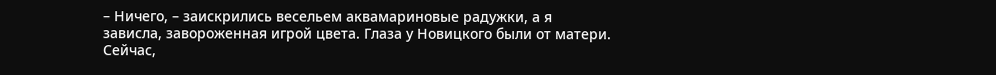– Ничего, – заискрились весельем аквамариновые радужки, а я зависла, завороженная игрой цвета. Глаза у Новицкого были от матери. Сейчас,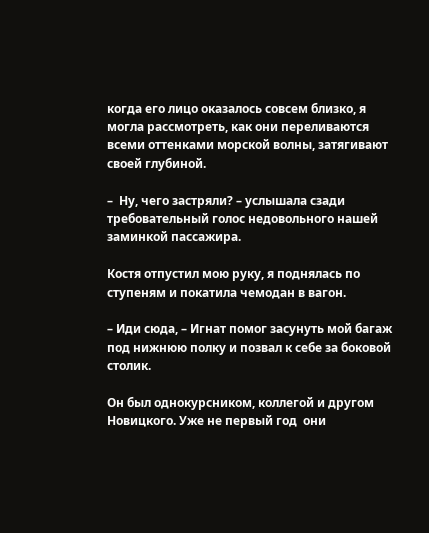когда его лицо оказалось совсем близко, я могла рассмотреть, как они переливаются всеми оттенками морской волны, затягивают своей глубиной.

–  Ну, чего застряли? – услышала сзади требовательный голос недовольного нашей заминкой пассажира.

Костя отпустил мою руку, я поднялась по ступеням и покатила чемодан в вагон.

– Иди сюда, – Игнат помог засунуть мой багаж под нижнюю полку и позвал к себе за боковой столик.

Он был однокурсником, коллегой и другом Новицкого. Уже не первый год  они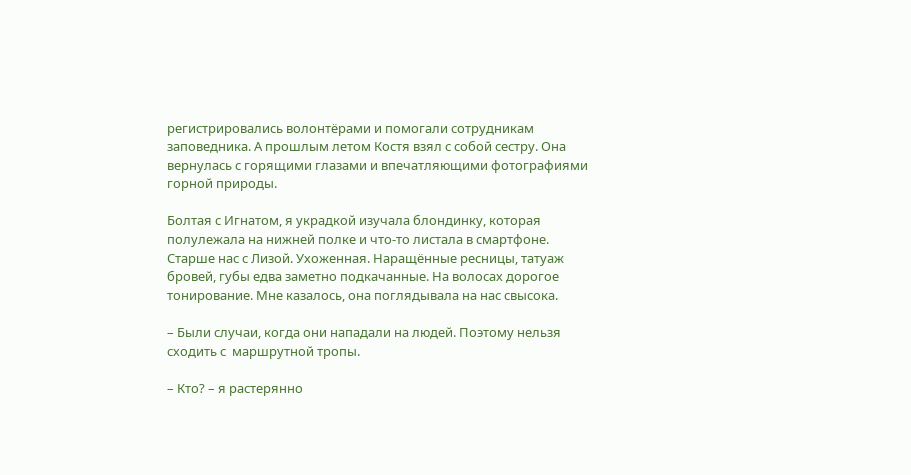регистрировались волонтёрами и помогали сотрудникам заповедника. А прошлым летом Костя взял с собой сестру. Она вернулась с горящими глазами и впечатляющими фотографиями горной природы.

Болтая с Игнатом, я украдкой изучала блондинку, которая полулежала на нижней полке и что-то листала в смартфоне. Старше нас с Лизой. Ухоженная. Наращённые ресницы, татуаж бровей, губы едва заметно подкачанные. На волосах дорогое тонирование. Мне казалось, она поглядывала на нас свысока.

– Были случаи, когда они нападали на людей. Поэтому нельзя сходить с  маршрутной тропы.

– Кто? – я растерянно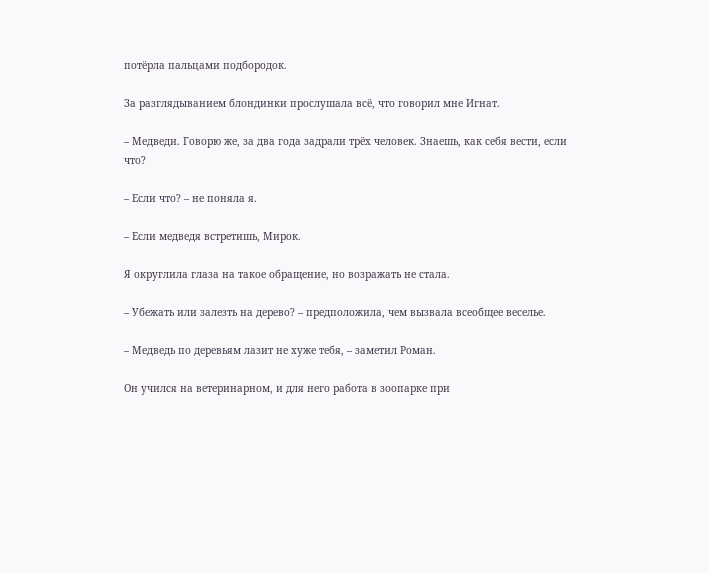потёрла пальцами подбородок.

За разглядыванием блондинки прослушала всё, что говорил мне Игнат.

– Медведи. Говорю же, за два года задрали трёх человек. Знаешь, как себя вести, если что?

– Если что? – не поняла я.

– Если медведя встретишь, Мирок.

Я округлила глаза на такое обращение, но возражать не стала.

– Убежать или залезть на дерево? – предположила, чем вызвала всеобщее веселье.

– Медведь по деревьям лазит не хуже тебя, – заметил Роман.

Он учился на ветеринарном, и для него работа в зоопарке при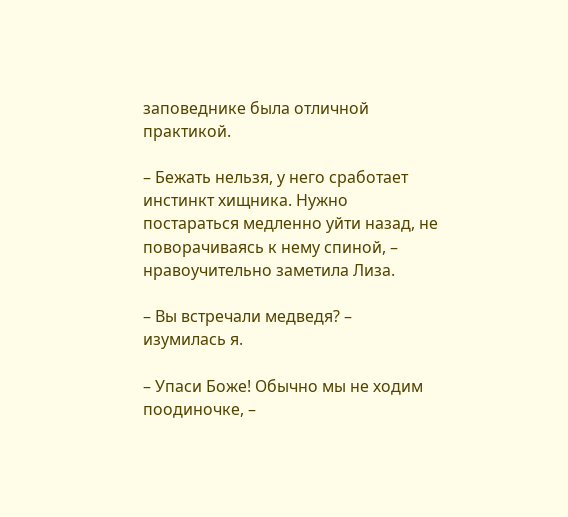заповеднике была отличной практикой.

– Бежать нельзя, у него сработает инстинкт хищника. Нужно постараться медленно уйти назад, не поворачиваясь к нему спиной, – нравоучительно заметила Лиза.

– Вы встречали медведя? – изумилась я.

– Упаси Боже! Обычно мы не ходим поодиночке, –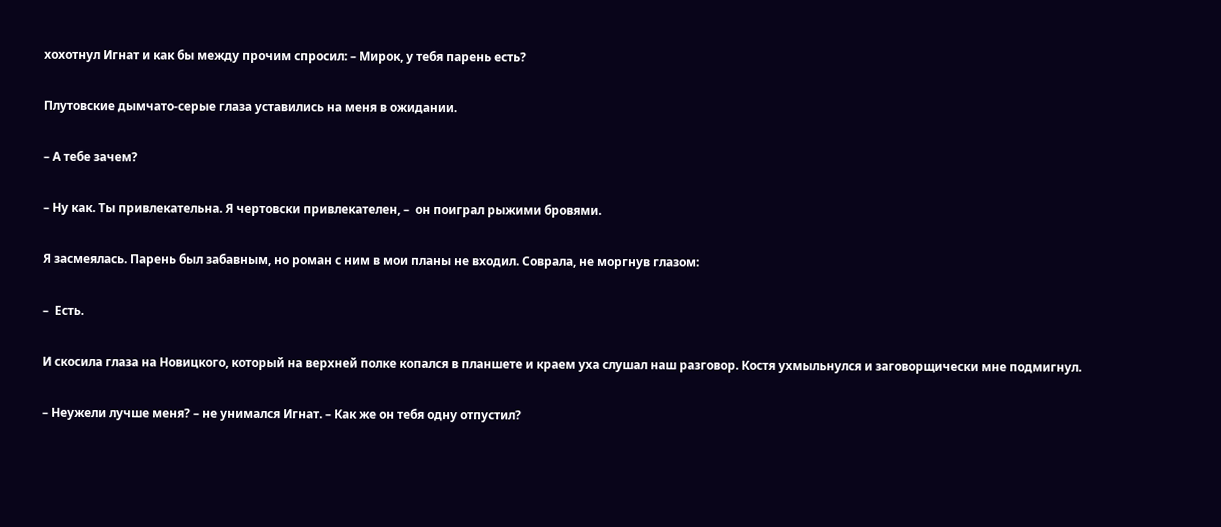хохотнул Игнат и как бы между прочим спросил: – Мирок, у тебя парень есть?

Плутовские дымчато-серые глаза уставились на меня в ожидании.

– А тебе зачем?

– Ну как. Ты привлекательна. Я чертовски привлекателен, –  он поиграл рыжими бровями.

Я засмеялась. Парень был забавным, но роман с ним в мои планы не входил. Соврала, не моргнув глазом:

–  Есть.

И скосила глаза на Новицкого, который на верхней полке копался в планшете и краем уха слушал наш разговор. Костя ухмыльнулся и заговорщически мне подмигнул.

– Неужели лучше меня? – не унимался Игнат. – Как же он тебя одну отпустил?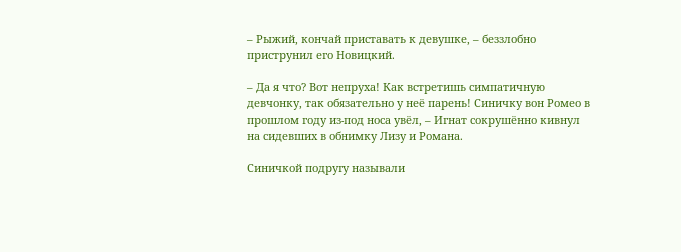– Рыжий, кончай приставать к девушке, – беззлобно приструнил его Новицкий.

– Да я что? Вот непруха! Как встретишь симпатичную девчонку, так обязательно у неё парень! Синичку вон Ромео в прошлом году из-под носа увёл, – Игнат сокрушённо кивнул на сидевших в обнимку Лизу и Романа.

Синичкой подругу называли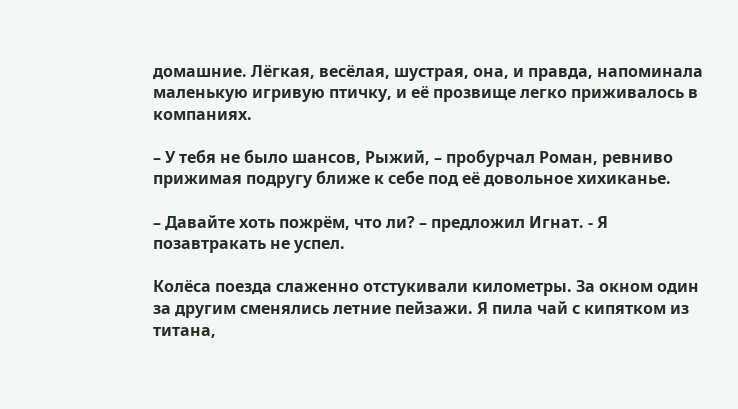домашние. Лёгкая, весёлая, шустрая, она, и правда, напоминала маленькую игривую птичку, и её прозвище легко приживалось в компаниях.

– У тебя не было шансов, Рыжий, – пробурчал Роман, ревниво прижимая подругу ближе к себе под её довольное хихиканье.

– Давайте хоть пожрём, что ли? – предложил Игнат. - Я позавтракать не успел.

Колёса поезда слаженно отстукивали километры. За окном один за другим сменялись летние пейзажи. Я пила чай с кипятком из титана,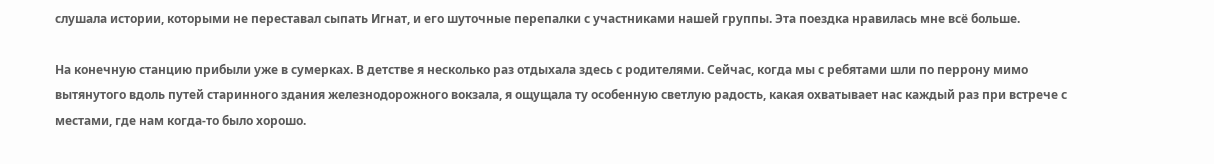слушала истории, которыми не переставал сыпать Игнат, и его шуточные перепалки с участниками нашей группы. Эта поездка нравилась мне всё больше.

На конечную станцию прибыли уже в сумерках. В детстве я несколько раз отдыхала здесь с родителями. Сейчас, когда мы с ребятами шли по перрону мимо вытянутого вдоль путей старинного здания железнодорожного вокзала, я ощущала ту особенную светлую радость, какая охватывает нас каждый раз при встрече с местами, где нам когда-то было хорошо.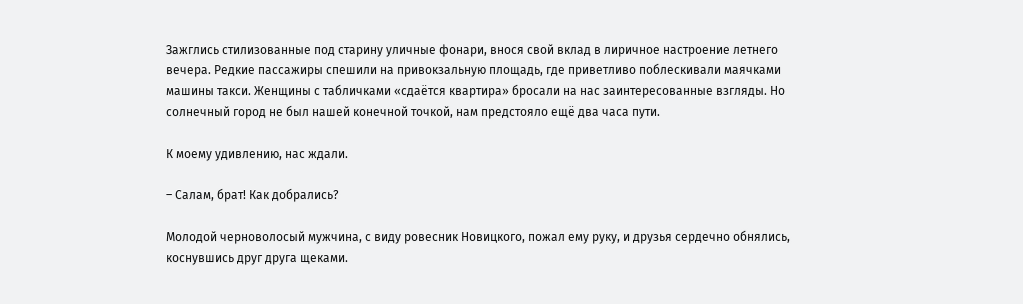Зажглись стилизованные под старину уличные фонари, внося свой вклад в лиричное настроение летнего вечера. Редкие пассажиры спешили на привокзальную площадь, где приветливо поблескивали маячками машины такси. Женщины с табличками «сдаётся квартира» бросали на нас заинтересованные взгляды. Но солнечный город не был нашей конечной точкой, нам предстояло ещё два часа пути.

К моему удивлению, нас ждали.

– Салам, брат! Как добрались?

Молодой черноволосый мужчина, с виду ровесник Новицкого, пожал ему руку, и друзья сердечно обнялись, коснувшись друг друга щеками.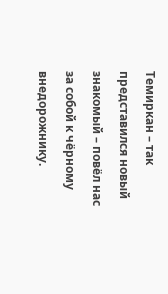Темиркан – так представился новый знакомый – повёл нас за собой к чёрному внедорожнику.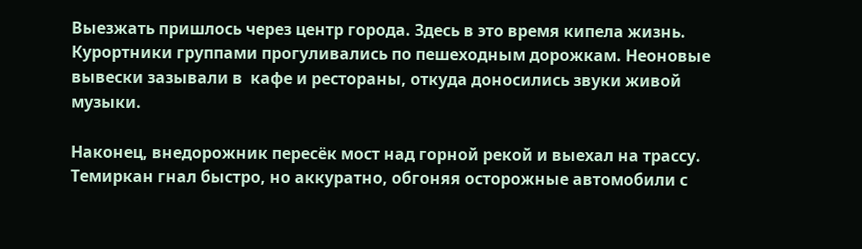Выезжать пришлось через центр города. Здесь в это время кипела жизнь. Курортники группами прогуливались по пешеходным дорожкам. Неоновые вывески зазывали в  кафе и рестораны, откуда доносились звуки живой музыки.

Наконец, внедорожник пересёк мост над горной рекой и выехал на трассу. Темиркан гнал быстро, но аккуратно, обгоняя осторожные автомобили с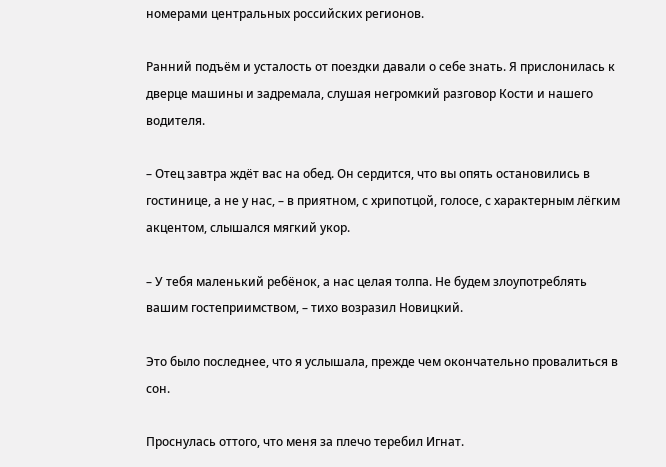номерами центральных российских регионов.

Ранний подъём и усталость от поездки давали о себе знать. Я прислонилась к дверце машины и задремала, слушая негромкий разговор Кости и нашего водителя.

– Отец завтра ждёт вас на обед. Он сердится, что вы опять остановились в гостинице, а не у нас, – в приятном, с хрипотцой, голосе, с характерным лёгким акцентом, слышался мягкий укор.

– У тебя маленький ребёнок, а нас целая толпа. Не будем злоупотреблять вашим гостеприимством, – тихо возразил Новицкий.

Это было последнее, что я услышала, прежде чем окончательно провалиться в сон.

Проснулась оттого, что меня за плечо теребил Игнат.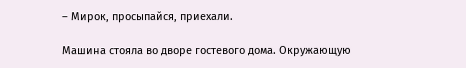– Мирок, просыпайся, приехали.

Машина стояла во дворе гостевого дома. Окружающую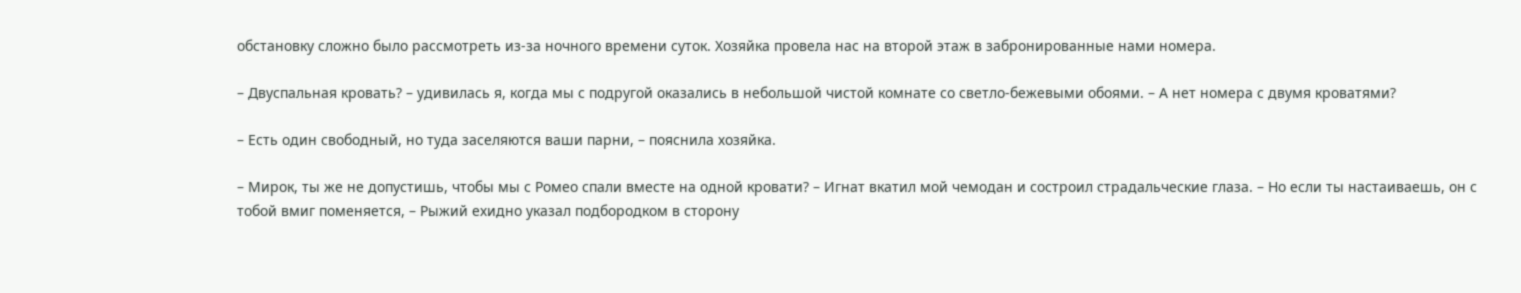обстановку сложно было рассмотреть из-за ночного времени суток. Хозяйка провела нас на второй этаж в забронированные нами номера.

– Двуспальная кровать? – удивилась я, когда мы с подругой оказались в небольшой чистой комнате со светло-бежевыми обоями. – А нет номера с двумя кроватями?

– Есть один свободный, но туда заселяются ваши парни, – пояснила хозяйка.

– Мирок, ты же не допустишь, чтобы мы с Ромео спали вместе на одной кровати? – Игнат вкатил мой чемодан и состроил страдальческие глаза. – Но если ты настаиваешь, он с тобой вмиг поменяется, – Рыжий ехидно указал подбородком в сторону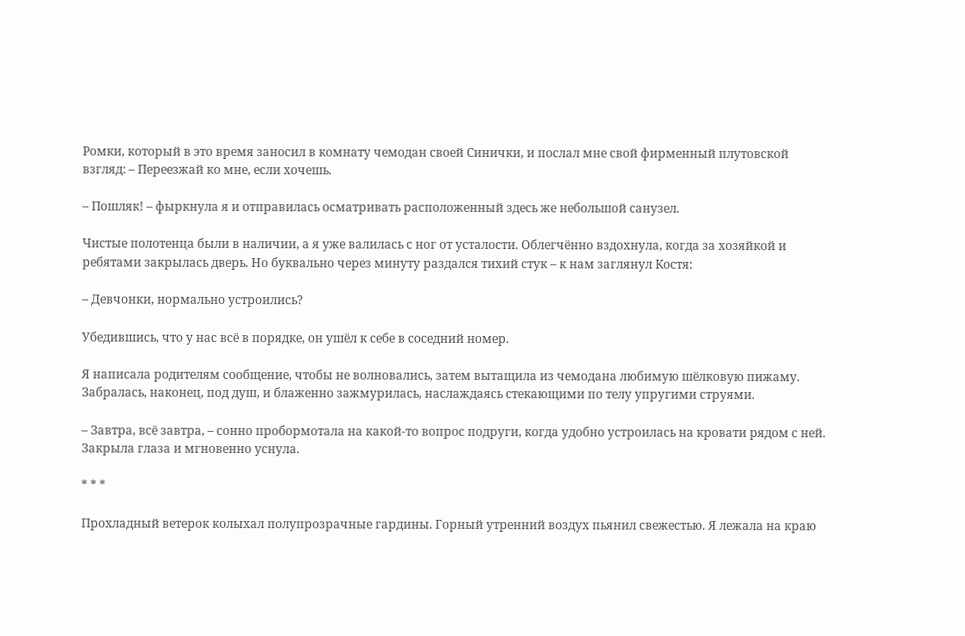Ромки, который в это время заносил в комнату чемодан своей Синички, и послал мне свой фирменный плутовской взгляд: – Переезжай ко мне, если хочешь.

– Пошляк! – фыркнула я и отправилась осматривать расположенный здесь же небольшой санузел.

Чистые полотенца были в наличии, а я уже валилась с ног от усталости. Облегчённо вздохнула, когда за хозяйкой и ребятами закрылась дверь. Но буквально через минуту раздался тихий стук – к нам заглянул Костя:

– Девчонки, нормально устроились?

Убедившись, что у нас всё в порядке, он ушёл к себе в соседний номер.

Я написала родителям сообщение, чтобы не волновались, затем вытащила из чемодана любимую шёлковую пижаму. Забралась, наконец, под душ, и блаженно зажмурилась, наслаждаясь стекающими по телу упругими струями.

– Завтра, всё завтра, – сонно пробормотала на какой-то вопрос подруги, когда удобно устроилась на кровати рядом с ней. Закрыла глаза и мгновенно уснула.

* * *

Прохладный ветерок колыхал полупрозрачные гардины. Горный утренний воздух пьянил свежестью. Я лежала на краю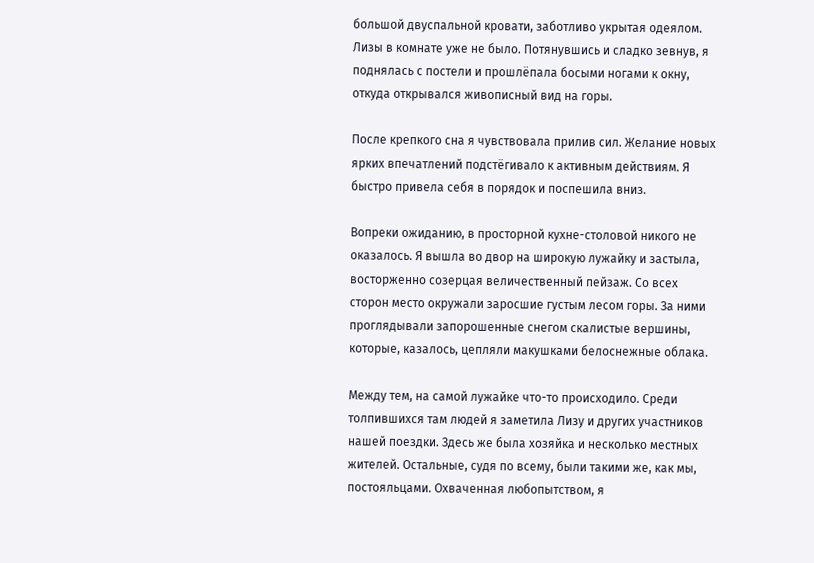большой двуспальной кровати, заботливо укрытая одеялом. Лизы в комнате уже не было. Потянувшись и сладко зевнув, я поднялась с постели и прошлёпала босыми ногами к окну, откуда открывался живописный вид на горы.

После крепкого сна я чувствовала прилив сил. Желание новых ярких впечатлений подстёгивало к активным действиям. Я быстро привела себя в порядок и поспешила вниз.

Вопреки ожиданию, в просторной кухне-столовой никого не оказалось. Я вышла во двор на широкую лужайку и застыла, восторженно созерцая величественный пейзаж. Со всех сторон место окружали заросшие густым лесом горы. За ними проглядывали запорошенные снегом скалистые вершины, которые, казалось, цепляли макушками белоснежные облака.

Между тем, на самой лужайке что-то происходило. Среди толпившихся там людей я заметила Лизу и других участников нашей поездки. Здесь же была хозяйка и несколько местных жителей. Остальные, судя по всему, были такими же, как мы, постояльцами. Охваченная любопытством, я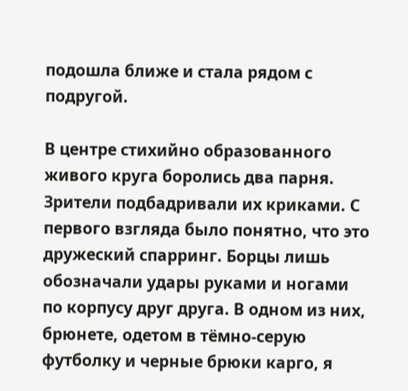подошла ближе и стала рядом с подругой.

В центре стихийно образованного живого круга боролись два парня. Зрители подбадривали их криками. С первого взгляда было понятно, что это дружеский спарринг. Борцы лишь обозначали удары руками и ногами по корпусу друг друга. В одном из них, брюнете, одетом в тёмно-серую футболку и черные брюки карго, я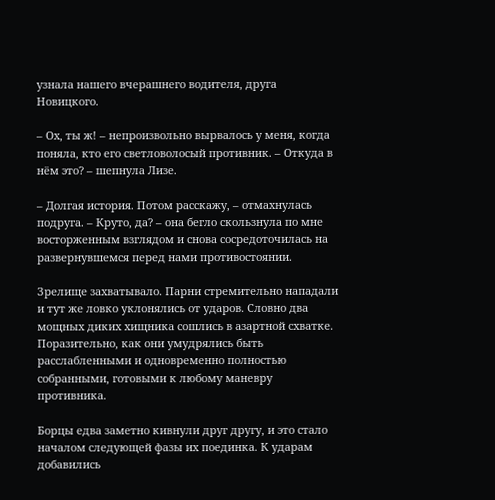узнала нашего вчерашнего водителя, друга Новицкого.

– Ох, ты ж! – непроизвольно вырвалось у меня, когда поняла, кто его светловолосый противник. – Откуда в нём это? – шепнула Лизе.

– Долгая история. Потом расскажу, – отмахнулась подруга. – Круто, да? – она бегло скользнула по мне восторженным взглядом и снова сосредоточилась на развернувшемся перед нами противостоянии.

Зрелище захватывало. Парни стремительно нападали и тут же ловко уклонялись от ударов. Словно два мощных диких хищника сошлись в азартной схватке. Поразительно, как они умудрялись быть расслабленными и одновременно полностью собранными, готовыми к любому маневру противника.

Борцы едва заметно кивнули друг другу, и это стало началом следующей фазы их поединка. К ударам добавились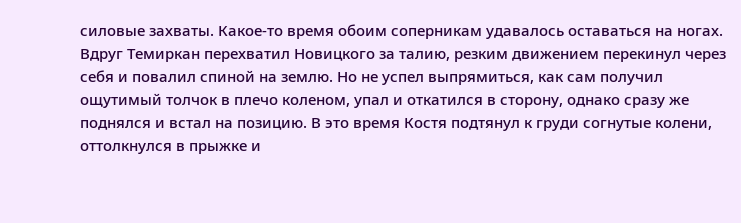силовые захваты. Какое-то время обоим соперникам удавалось оставаться на ногах. Вдруг Темиркан перехватил Новицкого за талию, резким движением перекинул через себя и повалил спиной на землю. Но не успел выпрямиться, как сам получил ощутимый толчок в плечо коленом, упал и откатился в сторону, однако сразу же поднялся и встал на позицию. В это время Костя подтянул к груди согнутые колени, оттолкнулся в прыжке и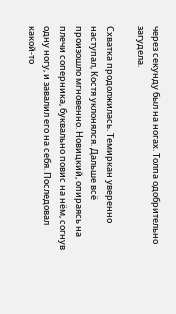через секунду был на ногах. Толпа одобрительно загудела.

Схватка продолжилась. Темиркан уверенно наступал, Костя уклонялся. Дальше всё произошло мгновенно. Новицкий, опираясь на плечи соперника, буквально повис на нём, согнув одну ногу, и завалил его на себя. Последовал какой-то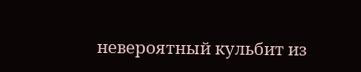невероятный кульбит из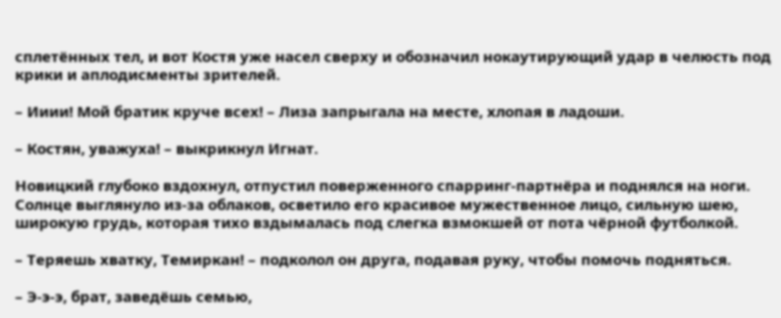сплетённых тел, и вот Костя уже насел сверху и обозначил нокаутирующий удар в челюсть под крики и аплодисменты зрителей.

– Ииии! Мой братик круче всех! – Лиза запрыгала на месте, хлопая в ладоши.

– Костян, уважуха! – выкрикнул Игнат.

Новицкий глубоко вздохнул, отпустил поверженного спарринг-партнёра и поднялся на ноги. Солнце выглянуло из-за облаков, осветило его красивое мужественное лицо, сильную шею, широкую грудь, которая тихо вздымалась под слегка взмокшей от пота чёрной футболкой.

– Теряешь хватку, Темиркан! – подколол он друга, подавая руку, чтобы помочь подняться.

– Э-э-э, брат, заведёшь семью,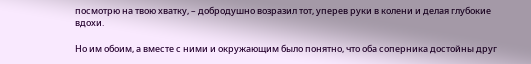посмотрю на твою хватку, – добродушно возразил тот, уперев руки в колени и делая глубокие вдохи.

Но им обоим, а вместе с ними и окружающим было понятно, что оба соперника достойны друг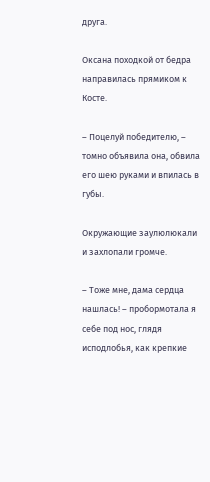друга.

Оксана походкой от бедра направилась прямиком к Косте.

– Поцелуй победителю, – томно объявила она, обвила его шею руками и впилась в губы.

Окружающие заулюлюкали и захлопали громче.

– Тоже мне, дама сердца нашлась! – пробормотала я себе под нос, глядя исподлобья, как крепкие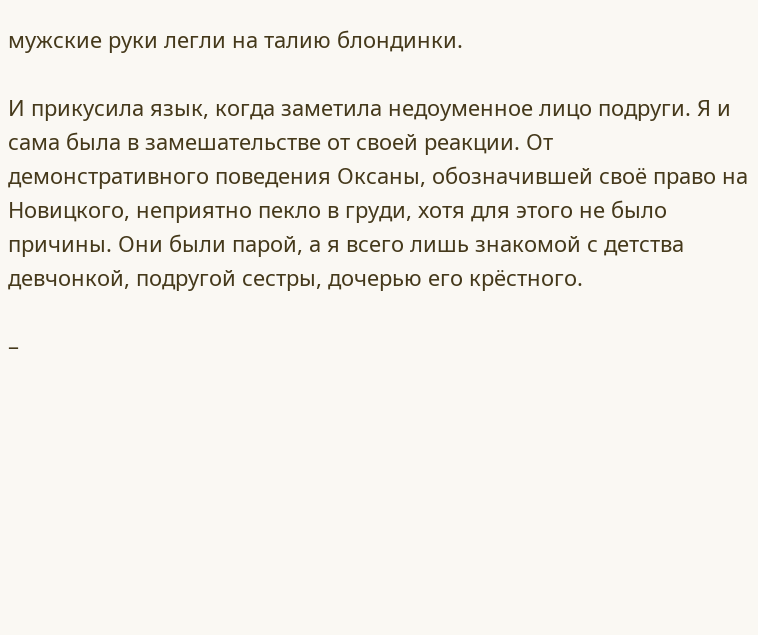мужские руки легли на талию блондинки.

И прикусила язык, когда заметила недоуменное лицо подруги. Я и сама была в замешательстве от своей реакции. От демонстративного поведения Оксаны, обозначившей своё право на Новицкого, неприятно пекло в груди, хотя для этого не было причины. Они были парой, а я всего лишь знакомой с детства девчонкой, подругой сестры, дочерью его крёстного.

–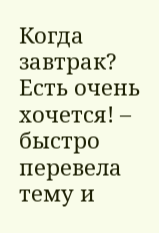Когда завтрак? Есть очень хочется! – быстро перевела тему и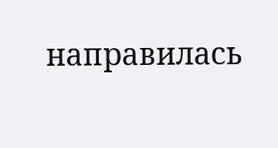направилась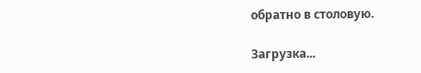обратно в столовую.

Загрузка...